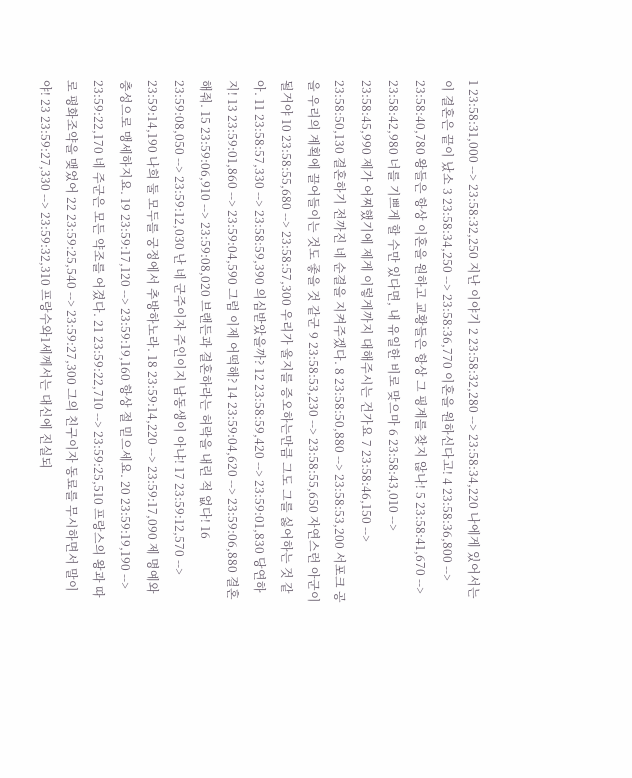1 23:58:31,000 --> 23:58:32,250 지난 이야기 2 23:58:32,280 --> 23:58:34,220 나에게 있어서는 이 결혼은 끝이 났소 3 23:58:34,250 --> 23:58:36,770 이혼을 원하신다고! 4 23:58:36,800 --> 23:58:40,780 왕들은 항상 이혼을 원하고 교황들은 항상 그 핑계를 찾지 않나! 5 23:58:41,670 --> 23:58:42,980 너를 기쁘게 할 수만 있다면, 내 유일한 비로 맞으마 6 23:58:43,010 --> 23:58:45,990 제가 어찌했기에 제게 이렇게까지 대해주시는 건가요 7 23:58:46,150 --> 23:58:50,130 결혼하기 전까진 네 순결을 지켜주겠다. 8 23:58:50,880 --> 23:58:53,200 서포크 공을 우리의 계획에 끌어들이는 것도 좋을 것 같군 9 23:58:53,230 --> 23:58:55,650 자연스런 아군이 될거야 10 23:58:55,680 --> 23:58:57,300 우리가 울지를 증오하는만큼 그도 그를 싫어하는 것 같아. 11 23:58:57,330 --> 23:58:59,390 의심받았을까? 12 23:58:59,420 --> 23:59:01,830 당연하지! 13 23:59:01,860 --> 23:59:04,590 그럼 이제 어떡해? 14 23:59:04,620 --> 23:59:06,880 결혼해줘. 15 23:59:06,910 --> 23:59:08,020 브랜든과 결혼하라는 허락을 내린 적 없다! 16 23:59:08,050 --> 23:59:12,030 난 네 군주이자 주인이지 남동생이 아냐! 17 23:59:12,570 --> 23:59:14,190 나희 둘 모두를 궁정에서 추방하노라. 18 23:59:14,220 --> 23:59:17,090 제 명예와 충성으로 맹세하지요. 19 23:59:17,120 --> 23:59:19,160 항상 절 믿으세요. 20 23:59:19,190 --> 23:59:22,170 네 주군은 모든 약조를 어겼다. 21 23:59:22,710 --> 23:59:25,510 프랑스의 왕과 따로 평화조약을 맺었어 22 23:59:25,540 --> 23:59:27,300 그의 친구이자 동료를 무시하면서 말이야! 23 23:59:27,330 --> 23:59:32,310 프랑수와1세께서는 대신에 진실되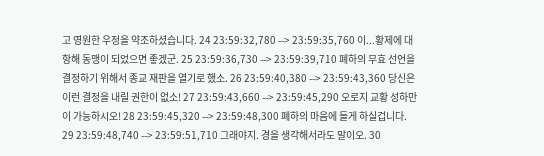고 영원한 우정을 약조하셨습니다. 24 23:59:32,780 --> 23:59:35,760 이...황제에 대항해 동맹이 되었으면 좋겠군. 25 23:59:36,730 --> 23:59:39,710 폐하의 무효 선언을 결정하기 위해서 종교 재판을 열기로 했소. 26 23:59:40,380 --> 23:59:43,360 당신은 이런 결정을 내릴 권한이 없소! 27 23:59:43,660 --> 23:59:45,290 오로지 교황 성하만이 가능하시오! 28 23:59:45,320 --> 23:59:48,300 폐하의 마음에 들게 하실겁니다. 29 23:59:48,740 --> 23:59:51,710 그래야지. 경을 생각해서라도 말이오. 30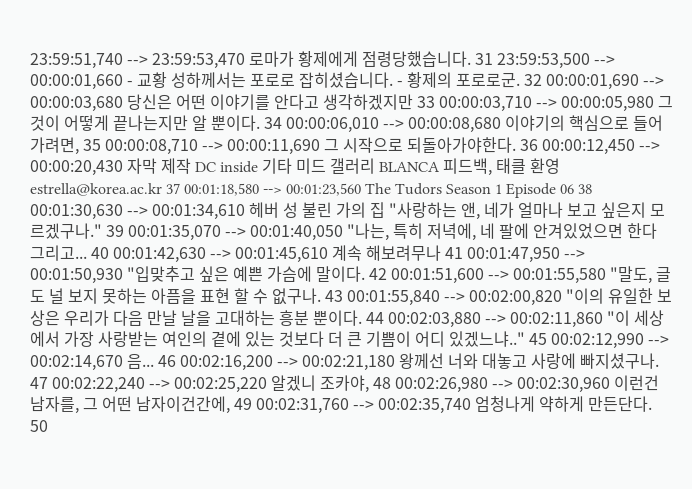23:59:51,740 --> 23:59:53,470 로마가 황제에게 점령당했습니다. 31 23:59:53,500 --> 00:00:01,660 - 교황 성하께서는 포로로 잡히셨습니다. - 황제의 포로로군. 32 00:00:01,690 --> 00:00:03,680 당신은 어떤 이야기를 안다고 생각하겠지만 33 00:00:03,710 --> 00:00:05,980 그것이 어떻게 끝나는지만 알 뿐이다. 34 00:00:06,010 --> 00:00:08,680 이야기의 핵심으로 들어가려면, 35 00:00:08,710 --> 00:00:11,690 그 시작으로 되돌아가야한다. 36 00:00:12,450 --> 00:00:20,430 자막 제작 DC inside 기타 미드 갤러리 BLANCA 피드백, 태클 환영 estrella@korea.ac.kr 37 00:01:18,580 --> 00:01:23,560 The Tudors Season 1 Episode 06 38 00:01:30,630 --> 00:01:34,610 헤버 성 불린 가의 집 "사랑하는 앤, 네가 얼마나 보고 싶은지 모르겠구나." 39 00:01:35,070 --> 00:01:40,050 "나는, 특히 저녁에, 네 팔에 안겨있었으면 한다 그리고... 40 00:01:42,630 --> 00:01:45,610 계속 해보려무나 41 00:01:47,950 --> 00:01:50,930 "입맞추고 싶은 예쁜 가슴에 말이다. 42 00:01:51,600 --> 00:01:55,580 "말도, 글도 널 보지 못하는 아픔을 표현 할 수 없구나. 43 00:01:55,840 --> 00:02:00,820 "이의 유일한 보상은 우리가 다음 만날 날을 고대하는 흥분 뿐이다. 44 00:02:03,880 --> 00:02:11,860 "이 세상에서 가장 사랑받는 여인의 곁에 있는 것보다 더 큰 기쁨이 어디 있겠느냐.." 45 00:02:12,990 --> 00:02:14,670 음... 46 00:02:16,200 --> 00:02:21,180 왕께선 너와 대놓고 사랑에 빠지셨구나. 47 00:02:22,240 --> 00:02:25,220 알겠니 조카야, 48 00:02:26,980 --> 00:02:30,960 이런건 남자를, 그 어떤 남자이건간에, 49 00:02:31,760 --> 00:02:35,740 엄청나게 약하게 만든단다. 50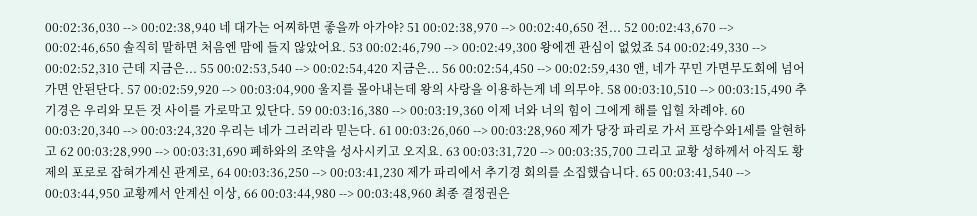00:02:36,030 --> 00:02:38,940 네 대가는 어찌하면 좋을까 아가야? 51 00:02:38,970 --> 00:02:40,650 전... 52 00:02:43,670 --> 00:02:46,650 솔직히 말하면 처음엔 맘에 들지 않았어요. 53 00:02:46,790 --> 00:02:49,300 왕에겐 관심이 없었죠 54 00:02:49,330 --> 00:02:52,310 근데 지금은... 55 00:02:53,540 --> 00:02:54,420 지금은... 56 00:02:54,450 --> 00:02:59,430 앤, 네가 꾸민 가면무도회에 넘어가면 안된단다. 57 00:02:59,920 --> 00:03:04,900 울지를 몰아내는데 왕의 사랑을 이용하는게 네 의무야. 58 00:03:10,510 --> 00:03:15,490 추기경은 우리와 모든 것 사이를 가로막고 있단다. 59 00:03:16,380 --> 00:03:19,360 이제 너와 너의 힘이 그에게 해를 입힐 차례야. 60 00:03:20,340 --> 00:03:24,320 우리는 네가 그러리라 믿는다. 61 00:03:26,060 --> 00:03:28,960 제가 당장 파리로 가서 프랑수와1세를 알현하고 62 00:03:28,990 --> 00:03:31,690 폐하와의 조약을 성사시키고 오지요. 63 00:03:31,720 --> 00:03:35,700 그리고 교황 성하께서 아직도 황제의 포로로 잡혀가계신 관계로, 64 00:03:36,250 --> 00:03:41,230 제가 파리에서 추기경 회의를 소집했습니다. 65 00:03:41,540 --> 00:03:44,950 교황께서 안계신 이상, 66 00:03:44,980 --> 00:03:48,960 최종 결정권은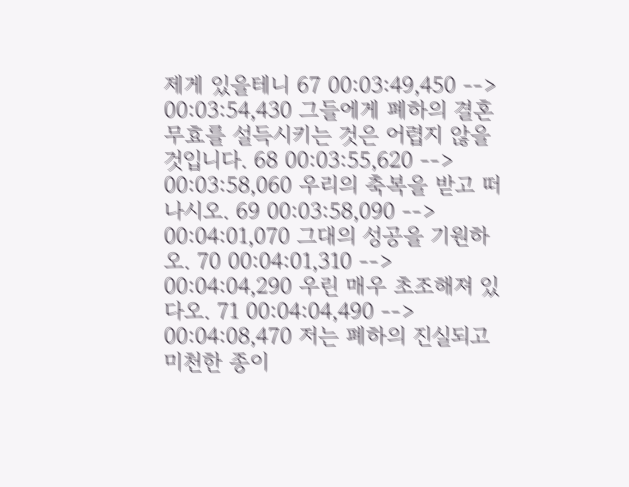제게 있을테니 67 00:03:49,450 --> 00:03:54,430 그들에게 폐하의 결혼 무효를 설득시키는 것은 어렵지 않을것입니다. 68 00:03:55,620 --> 00:03:58,060 우리의 축복을 받고 떠나시오. 69 00:03:58,090 --> 00:04:01,070 그대의 성공을 기원하오. 70 00:04:01,310 --> 00:04:04,290 우린 매우 초조해져 있다오. 71 00:04:04,490 --> 00:04:08,470 저는 폐하의 진실되고 미천한 종이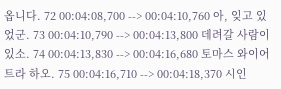옵니다. 72 00:04:08,700 --> 00:04:10,760 아, 잊고 있었군. 73 00:04:10,790 --> 00:04:13,800 데려갈 사람이 있소. 74 00:04:13,830 --> 00:04:16,680 토마스 와이어트라 하오. 75 00:04:16,710 --> 00:04:18,370 시인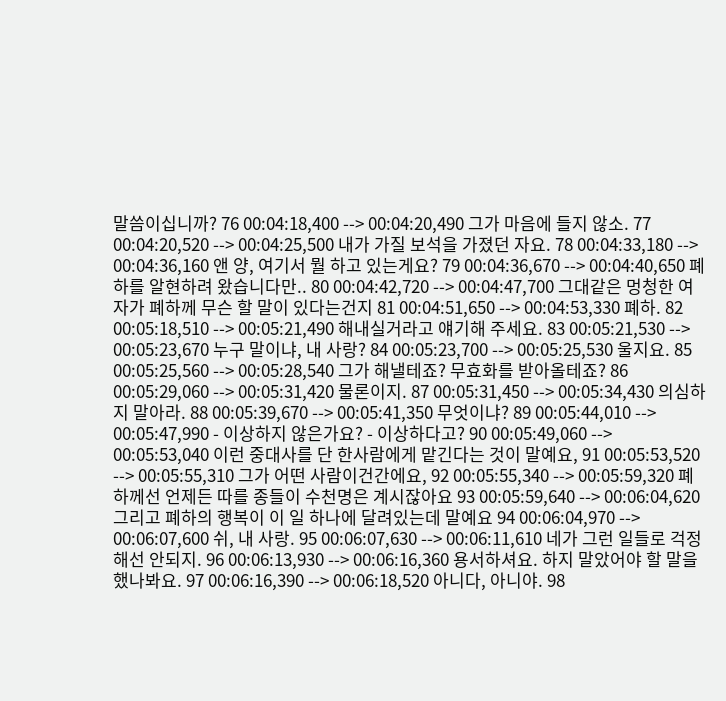말씀이십니까? 76 00:04:18,400 --> 00:04:20,490 그가 마음에 들지 않소. 77 00:04:20,520 --> 00:04:25,500 내가 가질 보석을 가졌던 자요. 78 00:04:33,180 --> 00:04:36,160 앤 양, 여기서 뭘 하고 있는게요? 79 00:04:36,670 --> 00:04:40,650 폐하를 알현하려 왔습니다만.. 80 00:04:42,720 --> 00:04:47,700 그대같은 멍청한 여자가 폐하께 무슨 할 말이 있다는건지 81 00:04:51,650 --> 00:04:53,330 폐하. 82 00:05:18,510 --> 00:05:21,490 해내실거라고 얘기해 주세요. 83 00:05:21,530 --> 00:05:23,670 누구 말이냐, 내 사랑? 84 00:05:23,700 --> 00:05:25,530 울지요. 85 00:05:25,560 --> 00:05:28,540 그가 해낼테죠? 무효화를 받아올테죠? 86 00:05:29,060 --> 00:05:31,420 물론이지. 87 00:05:31,450 --> 00:05:34,430 의심하지 말아라. 88 00:05:39,670 --> 00:05:41,350 무엇이냐? 89 00:05:44,010 --> 00:05:47,990 - 이상하지 않은가요? - 이상하다고? 90 00:05:49,060 --> 00:05:53,040 이런 중대사를 단 한사람에게 맡긴다는 것이 말예요, 91 00:05:53,520 --> 00:05:55,310 그가 어떤 사람이건간에요, 92 00:05:55,340 --> 00:05:59,320 폐하께선 언제든 따를 종들이 수천명은 계시잖아요 93 00:05:59,640 --> 00:06:04,620 그리고 폐하의 행복이 이 일 하나에 달려있는데 말예요 94 00:06:04,970 --> 00:06:07,600 쉬, 내 사랑. 95 00:06:07,630 --> 00:06:11,610 네가 그런 일들로 걱정해선 안되지. 96 00:06:13,930 --> 00:06:16,360 용서하셔요. 하지 말았어야 할 말을 했나봐요. 97 00:06:16,390 --> 00:06:18,520 아니다, 아니야. 98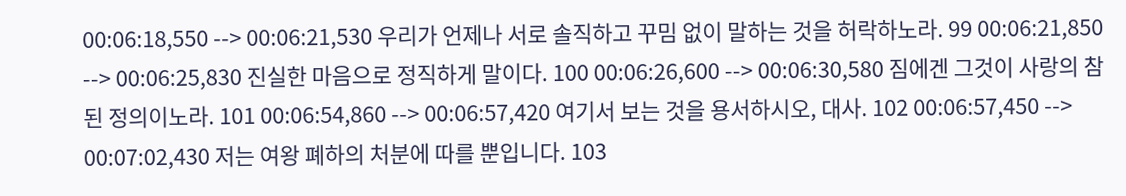00:06:18,550 --> 00:06:21,530 우리가 언제나 서로 솔직하고 꾸밈 없이 말하는 것을 허락하노라. 99 00:06:21,850 --> 00:06:25,830 진실한 마음으로 정직하게 말이다. 100 00:06:26,600 --> 00:06:30,580 짐에겐 그것이 사랑의 참된 정의이노라. 101 00:06:54,860 --> 00:06:57,420 여기서 보는 것을 용서하시오, 대사. 102 00:06:57,450 --> 00:07:02,430 저는 여왕 폐하의 처분에 따를 뿐입니다. 103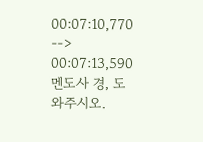00:07:10,770 --> 00:07:13,590 멘도사 경, 도와주시오.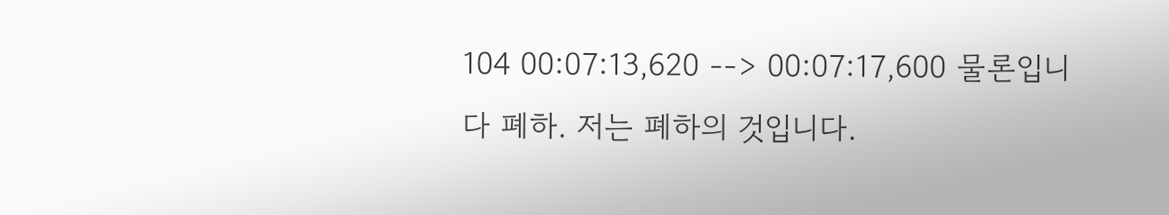104 00:07:13,620 --> 00:07:17,600 물론입니다 폐하. 저는 폐하의 것입니다.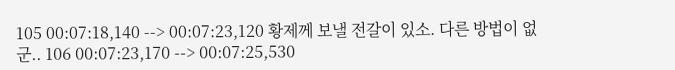105 00:07:18,140 --> 00:07:23,120 황제께 보낼 전갈이 있소. 다른 방법이 없군.. 106 00:07:23,170 --> 00:07:25,530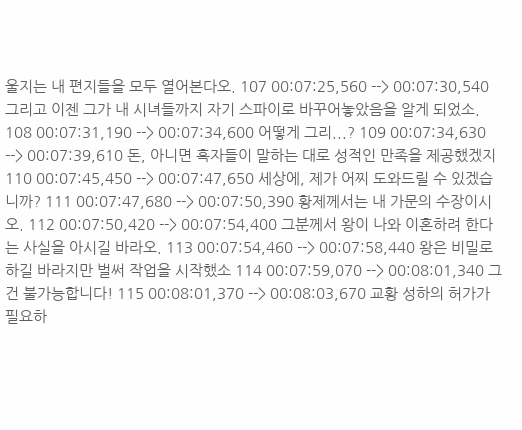울지는 내 편지들을 모두 열어본다오. 107 00:07:25,560 --> 00:07:30,540 그리고 이젠 그가 내 시녀들까지 자기 스파이로 바꾸어놓았음을 알게 되었소. 108 00:07:31,190 --> 00:07:34,600 어떻게 그리...? 109 00:07:34,630 --> 00:07:39,610 돈, 아니면 혹자들이 말하는 대로 성적인 만족을 제공했겠지 110 00:07:45,450 --> 00:07:47,650 세상에, 제가 어찌 도와드릴 수 있겠습니까? 111 00:07:47,680 --> 00:07:50,390 황제께서는 내 가문의 수장이시오. 112 00:07:50,420 --> 00:07:54,400 그분께서 왕이 나와 이혼하려 한다는 사실을 아시길 바라오. 113 00:07:54,460 --> 00:07:58,440 왕은 비밀로 하길 바라지만 벌써 작업을 시작했소 114 00:07:59,070 --> 00:08:01,340 그건 불가능합니다! 115 00:08:01,370 --> 00:08:03,670 교황 성하의 허가가 필요하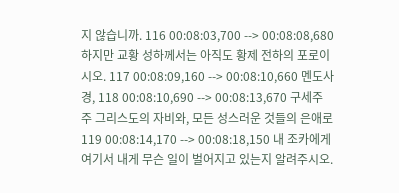지 않습니까. 116 00:08:03,700 --> 00:08:08,680 하지만 교황 성하께서는 아직도 황제 전하의 포로이시오. 117 00:08:09,160 --> 00:08:10,660 멘도사 경, 118 00:08:10,690 --> 00:08:13,670 구세주 주 그리스도의 자비와, 모든 성스러운 것들의 은애로 119 00:08:14,170 --> 00:08:18,150 내 조카에게 여기서 내게 무슨 일이 벌어지고 있는지 알려주시오.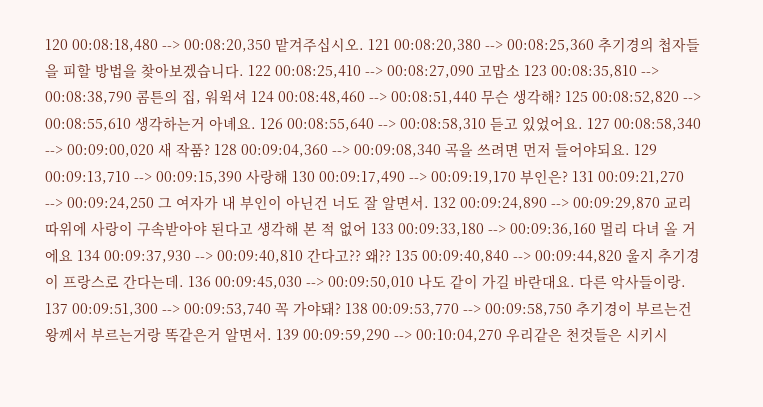120 00:08:18,480 --> 00:08:20,350 맡겨주십시오. 121 00:08:20,380 --> 00:08:25,360 추기경의 첩자들을 피할 방법을 찾아보겠습니다. 122 00:08:25,410 --> 00:08:27,090 고맙소 123 00:08:35,810 --> 00:08:38,790 콤튼의 집, 워윅셔 124 00:08:48,460 --> 00:08:51,440 무슨 생각해? 125 00:08:52,820 --> 00:08:55,610 생각하는거 아녜요. 126 00:08:55,640 --> 00:08:58,310 듣고 있었어요. 127 00:08:58,340 --> 00:09:00,020 새 작품? 128 00:09:04,360 --> 00:09:08,340 곡을 쓰려면 먼저 들어야되요. 129 00:09:13,710 --> 00:09:15,390 사랑해 130 00:09:17,490 --> 00:09:19,170 부인은? 131 00:09:21,270 --> 00:09:24,250 그 여자가 내 부인이 아닌건 너도 잘 알면서. 132 00:09:24,890 --> 00:09:29,870 교리 따위에 사랑이 구속받아야 된다고 생각해 본 적 없어 133 00:09:33,180 --> 00:09:36,160 멀리 다녀 올 거에요 134 00:09:37,930 --> 00:09:40,810 간다고?? 왜?? 135 00:09:40,840 --> 00:09:44,820 울지 추기경이 프랑스로 간다는데. 136 00:09:45,030 --> 00:09:50,010 나도 같이 가길 바란대요. 다른 악사들이랑. 137 00:09:51,300 --> 00:09:53,740 꼭 가야돼? 138 00:09:53,770 --> 00:09:58,750 추기경이 부르는건 왕께서 부르는거랑 똑같은거 알면서. 139 00:09:59,290 --> 00:10:04,270 우리같은 천것들은 시키시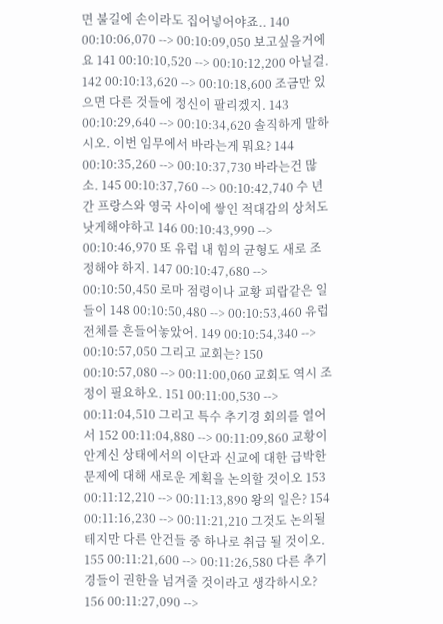면 불길에 손이라도 집어넣어야죠.. 140 00:10:06,070 --> 00:10:09,050 보고싶을거에요 141 00:10:10,520 --> 00:10:12,200 아닐걸. 142 00:10:13,620 --> 00:10:18,600 조금만 있으면 다른 것들에 정신이 팔리겠지. 143 00:10:29,640 --> 00:10:34,620 솔직하게 말하시오. 이번 임무에서 바라는게 뭐요? 144 00:10:35,260 --> 00:10:37,730 바라는건 많소. 145 00:10:37,760 --> 00:10:42,740 수 년간 프랑스와 영국 사이에 쌓인 적대감의 상처도 낫게해야하고 146 00:10:43,990 --> 00:10:46,970 또 유럽 내 힘의 균형도 새로 조정해야 하지. 147 00:10:47,680 --> 00:10:50,450 로마 점령이나 교황 피랍같은 일들이 148 00:10:50,480 --> 00:10:53,460 유럽 전체를 흔들어놓았어. 149 00:10:54,340 --> 00:10:57,050 그리고 교회는? 150 00:10:57,080 --> 00:11:00,060 교회도 역시 조정이 필요하오. 151 00:11:00,530 --> 00:11:04,510 그리고 특수 추기경 회의를 열어서 152 00:11:04,880 --> 00:11:09,860 교황이 안계신 상태에서의 이단과 신교에 대한 급박한 문제에 대해 새로운 계획을 논의할 것이오 153 00:11:12,210 --> 00:11:13,890 왕의 일은? 154 00:11:16,230 --> 00:11:21,210 그것도 논의될테지만 다른 안건들 중 하나로 취급 될 것이오. 155 00:11:21,600 --> 00:11:26,580 다른 추기경들이 권한을 넘겨줄 것이라고 생각하시오? 156 00:11:27,090 -->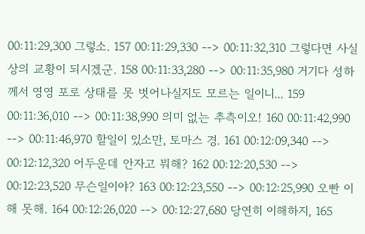00:11:29,300 그렇소. 157 00:11:29,330 --> 00:11:32,310 그렇다면 사실상의 교황이 되시겠군. 158 00:11:33,280 --> 00:11:35,980 거기다 성하께서 영영 포로 상태를 못 벗어나실지도 모르는 일이니... 159 00:11:36,010 --> 00:11:38,990 의미 없는 추측이오! 160 00:11:42,990 --> 00:11:46,970 할일이 있소만, 토마스 경. 161 00:12:09,340 --> 00:12:12,320 어두운데 안자고 뭐해? 162 00:12:20,530 --> 00:12:23,520 무슨일이야? 163 00:12:23,550 --> 00:12:25,990 오빤 이해 못해. 164 00:12:26,020 --> 00:12:27,680 당연히 이해하지, 165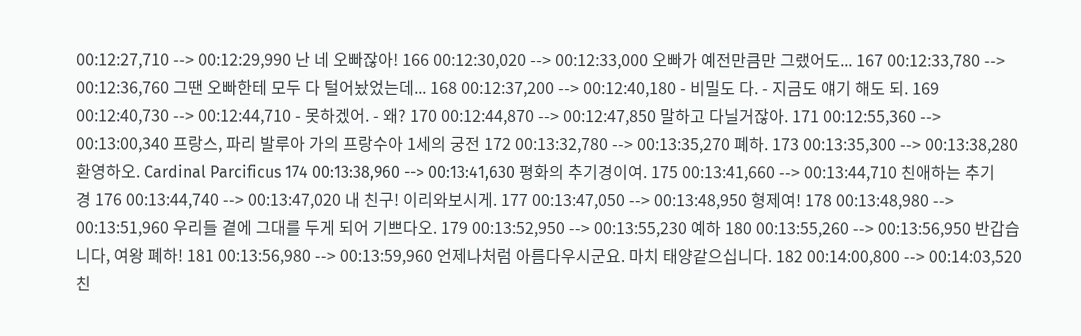00:12:27,710 --> 00:12:29,990 난 네 오빠잖아! 166 00:12:30,020 --> 00:12:33,000 오빠가 예전만큼만 그랬어도... 167 00:12:33,780 --> 00:12:36,760 그땐 오빠한테 모두 다 털어놨었는데... 168 00:12:37,200 --> 00:12:40,180 - 비밀도 다. - 지금도 얘기 해도 되. 169 00:12:40,730 --> 00:12:44,710 - 못하겠어. - 왜? 170 00:12:44,870 --> 00:12:47,850 말하고 다닐거잖아. 171 00:12:55,360 --> 00:13:00,340 프랑스, 파리 발루아 가의 프랑수아 1세의 궁전 172 00:13:32,780 --> 00:13:35,270 폐하. 173 00:13:35,300 --> 00:13:38,280 환영하오. Cardinal Parcificus 174 00:13:38,960 --> 00:13:41,630 평화의 추기경이여. 175 00:13:41,660 --> 00:13:44,710 친애하는 추기경 176 00:13:44,740 --> 00:13:47,020 내 친구! 이리와보시게. 177 00:13:47,050 --> 00:13:48,950 형제여! 178 00:13:48,980 --> 00:13:51,960 우리들 곁에 그대를 두게 되어 기쁘다오. 179 00:13:52,950 --> 00:13:55,230 예하 180 00:13:55,260 --> 00:13:56,950 반갑습니다, 여왕 폐하! 181 00:13:56,980 --> 00:13:59,960 언제나처럼 아름다우시군요. 마치 태양같으십니다. 182 00:14:00,800 --> 00:14:03,520 친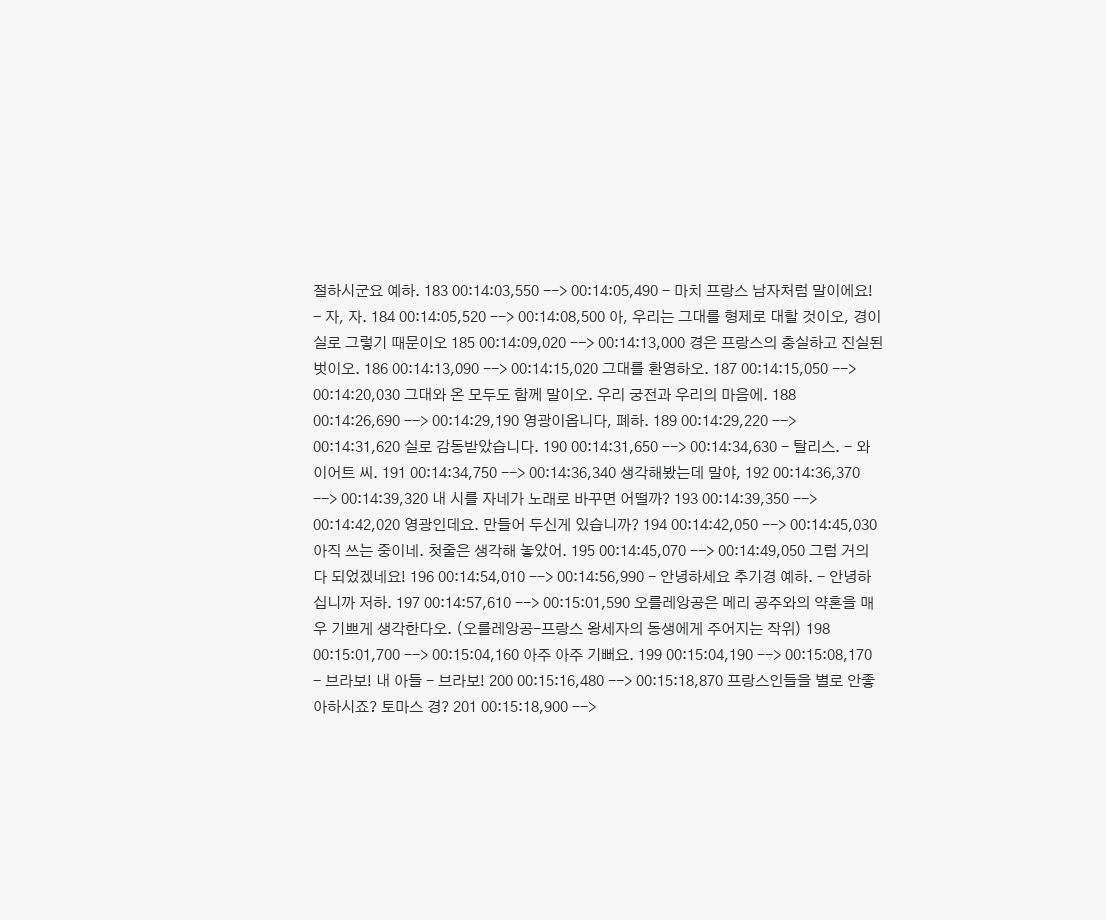절하시군요 예하. 183 00:14:03,550 --> 00:14:05,490 - 마치 프랑스 남자처럼 말이에요! - 자, 자. 184 00:14:05,520 --> 00:14:08,500 아, 우리는 그대를 형제로 대할 것이오, 경이 실로 그렇기 때문이오 185 00:14:09,020 --> 00:14:13,000 경은 프랑스의 충실하고 진실된 벗이오. 186 00:14:13,090 --> 00:14:15,020 그대를 환영하오. 187 00:14:15,050 --> 00:14:20,030 그대와 온 모두도 함께 말이오. 우리 궁전과 우리의 마음에. 188 00:14:26,690 --> 00:14:29,190 영광이옵니다, 폐하. 189 00:14:29,220 --> 00:14:31,620 실로 감동받았습니다. 190 00:14:31,650 --> 00:14:34,630 - 탈리스. - 와이어트 씨. 191 00:14:34,750 --> 00:14:36,340 생각해봤는데 말야, 192 00:14:36,370 --> 00:14:39,320 내 시를 자네가 노래로 바꾸면 어떨까? 193 00:14:39,350 --> 00:14:42,020 영광인데요. 만들어 두신게 있습니까? 194 00:14:42,050 --> 00:14:45,030 아직 쓰는 중이네. 첫줄은 생각해 놓았어. 195 00:14:45,070 --> 00:14:49,050 그럼 거의 다 되었겠네요! 196 00:14:54,010 --> 00:14:56,990 - 안녕하세요 추기경 예하. - 안녕하십니까 저하. 197 00:14:57,610 --> 00:15:01,590 오를레앙공은 메리 공주와의 약혼을 매우 기쁘게 생각한다오. (오를레앙공-프랑스 왕세자의 동생에게 주어지는 작위) 198 00:15:01,700 --> 00:15:04,160 아주 아주 기뻐요. 199 00:15:04,190 --> 00:15:08,170 - 브라보! 내 아들 - 브라보! 200 00:15:16,480 --> 00:15:18,870 프랑스인들을 별로 안좋아하시죠? 토마스 경? 201 00:15:18,900 -->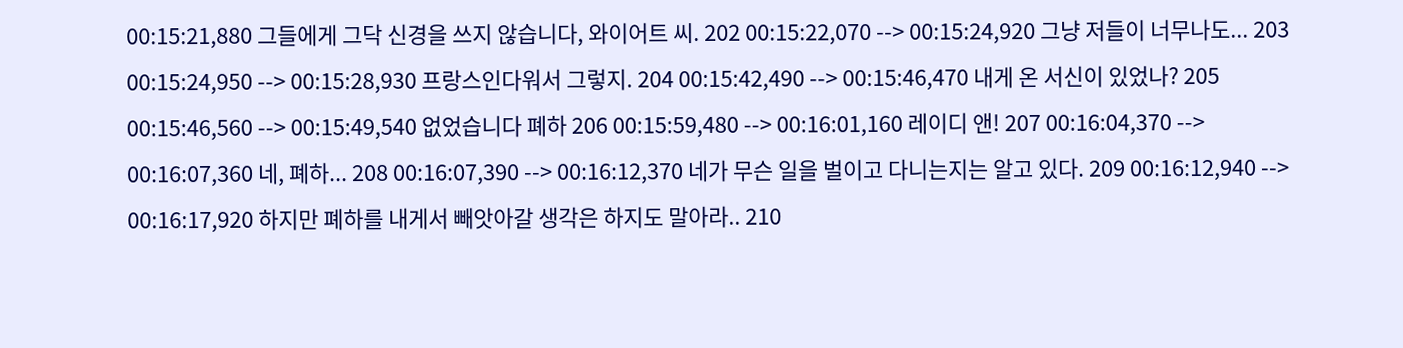00:15:21,880 그들에게 그닥 신경을 쓰지 않습니다, 와이어트 씨. 202 00:15:22,070 --> 00:15:24,920 그냥 저들이 너무나도... 203 00:15:24,950 --> 00:15:28,930 프랑스인다워서 그렇지. 204 00:15:42,490 --> 00:15:46,470 내게 온 서신이 있었나? 205 00:15:46,560 --> 00:15:49,540 없었습니다 폐하 206 00:15:59,480 --> 00:16:01,160 레이디 앤! 207 00:16:04,370 --> 00:16:07,360 네, 폐하... 208 00:16:07,390 --> 00:16:12,370 네가 무슨 일을 벌이고 다니는지는 알고 있다. 209 00:16:12,940 --> 00:16:17,920 하지만 폐하를 내게서 빼앗아갈 생각은 하지도 말아라.. 210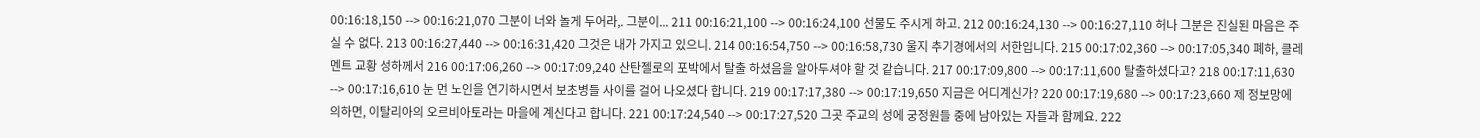00:16:18,150 --> 00:16:21,070 그분이 너와 놀게 두어라,. 그분이... 211 00:16:21,100 --> 00:16:24,100 선물도 주시게 하고. 212 00:16:24,130 --> 00:16:27,110 허나 그분은 진실된 마음은 주실 수 없다. 213 00:16:27,440 --> 00:16:31,420 그것은 내가 가지고 있으니. 214 00:16:54,750 --> 00:16:58,730 울지 추기경에서의 서한입니다. 215 00:17:02,360 --> 00:17:05,340 폐하, 클레멘트 교황 성하께서 216 00:17:06,260 --> 00:17:09,240 산탄젤로의 포박에서 탈출 하셨음을 알아두셔야 할 것 같습니다. 217 00:17:09,800 --> 00:17:11,600 탈출하셨다고? 218 00:17:11,630 --> 00:17:16,610 눈 먼 노인을 연기하시면서 보초병들 사이를 걸어 나오셨다 합니다. 219 00:17:17,380 --> 00:17:19,650 지금은 어디계신가? 220 00:17:19,680 --> 00:17:23,660 제 정보망에 의하면, 이탈리아의 오르비아토라는 마을에 계신다고 합니다. 221 00:17:24,540 --> 00:17:27,520 그곳 주교의 성에 궁정원들 중에 남아있는 자들과 함께요. 222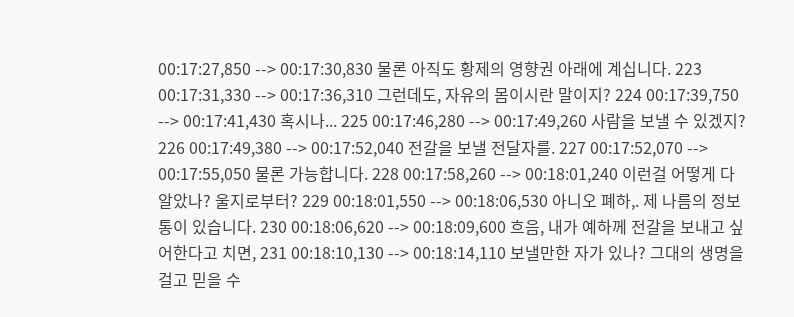00:17:27,850 --> 00:17:30,830 물론 아직도 황제의 영향권 아래에 계십니다. 223 00:17:31,330 --> 00:17:36,310 그런데도, 자유의 몸이시란 말이지? 224 00:17:39,750 --> 00:17:41,430 혹시나... 225 00:17:46,280 --> 00:17:49,260 사람을 보낼 수 있겠지? 226 00:17:49,380 --> 00:17:52,040 전갈을 보낼 전달자를. 227 00:17:52,070 --> 00:17:55,050 물론 가능합니다. 228 00:17:58,260 --> 00:18:01,240 이런걸 어떻게 다 알았나? 울지로부터? 229 00:18:01,550 --> 00:18:06,530 아니오 폐하,. 제 나름의 정보통이 있습니다. 230 00:18:06,620 --> 00:18:09,600 흐음, 내가 예하께 전갈을 보내고 싶어한다고 치면, 231 00:18:10,130 --> 00:18:14,110 보낼만한 자가 있나? 그대의 생명을 걸고 믿을 수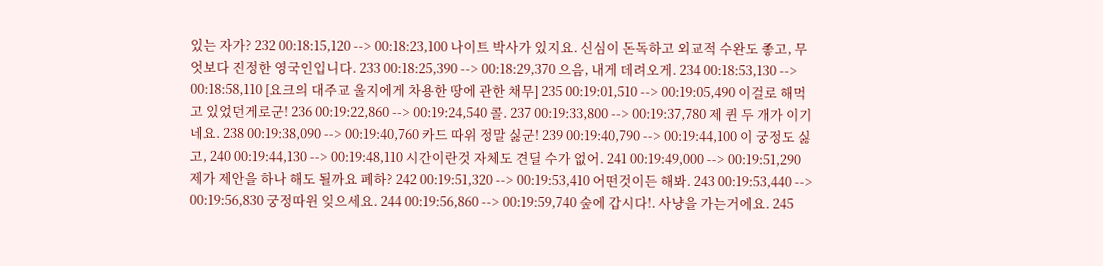있는 자가? 232 00:18:15,120 --> 00:18:23,100 나이트 박사가 있지요. 신심이 돈독하고 외교적 수완도 좋고, 무엇보다 진정한 영국인입니다. 233 00:18:25,390 --> 00:18:29,370 으음, 내게 데려오게. 234 00:18:53,130 --> 00:18:58,110 [요크의 대주교 울지에게 차용한 땅에 관한 채무] 235 00:19:01,510 --> 00:19:05,490 이걸로 해먹고 있었던게로군! 236 00:19:22,860 --> 00:19:24,540 콜. 237 00:19:33,800 --> 00:19:37,780 제 퀸 두 개가 이기네요. 238 00:19:38,090 --> 00:19:40,760 카드 따위 정말 싫군! 239 00:19:40,790 --> 00:19:44,100 이 궁정도 싫고, 240 00:19:44,130 --> 00:19:48,110 시간이란것 자체도 견딜 수가 없어. 241 00:19:49,000 --> 00:19:51,290 제가 제안을 하나 해도 될까요 폐하? 242 00:19:51,320 --> 00:19:53,410 어떤것이든 해봐. 243 00:19:53,440 --> 00:19:56,830 궁정따윈 잊으세요. 244 00:19:56,860 --> 00:19:59,740 숲에 갑시다!. 사냥을 가는거에요. 245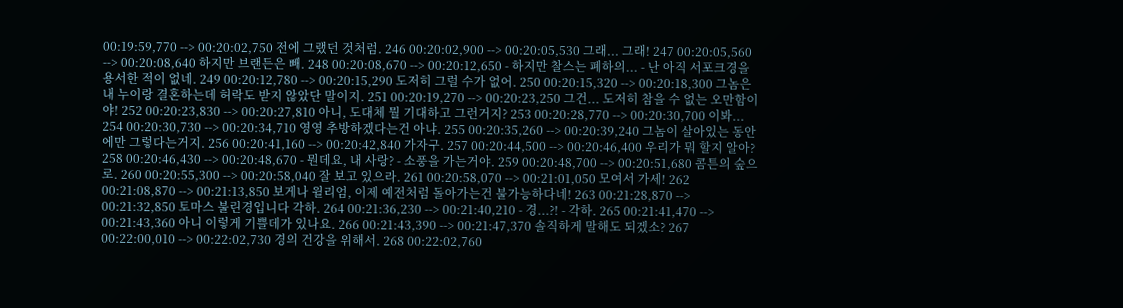00:19:59,770 --> 00:20:02,750 전에 그랬던 것처럼. 246 00:20:02,900 --> 00:20:05,530 그래... 그래! 247 00:20:05,560 --> 00:20:08,640 하지만 브랜든은 빼. 248 00:20:08,670 --> 00:20:12,650 - 하지만 찰스는 폐하의... - 난 아직 서포크경을 용서한 적이 없네. 249 00:20:12,780 --> 00:20:15,290 도저히 그럴 수가 없어. 250 00:20:15,320 --> 00:20:18,300 그놈은 내 누이랑 결혼하는데 허락도 받지 않았단 말이지. 251 00:20:19,270 --> 00:20:23,250 그건... 도저히 참을 수 없는 오만함이야! 252 00:20:23,830 --> 00:20:27,810 아니, 도대체 뭘 기대하고 그런거지? 253 00:20:28,770 --> 00:20:30,700 이봐... 254 00:20:30,730 --> 00:20:34,710 영영 추방하겠다는건 아냐. 255 00:20:35,260 --> 00:20:39,240 그놈이 살아있는 동안에만 그렇다는거지. 256 00:20:41,160 --> 00:20:42,840 가자구. 257 00:20:44,500 --> 00:20:46,400 우리가 뭐 할지 알아? 258 00:20:46,430 --> 00:20:48,670 - 뭔데요, 내 사랑? - 소풍을 가는거야. 259 00:20:48,700 --> 00:20:51,680 콤튼의 숲으로. 260 00:20:55,300 --> 00:20:58,040 잘 보고 있으라. 261 00:20:58,070 --> 00:21:01,050 모여서 가세! 262 00:21:08,870 --> 00:21:13,850 보게나 윌리엄, 이제 예전처럼 돌아가는건 불가능하다네! 263 00:21:28,870 --> 00:21:32,850 토마스 불린경입니다 각하. 264 00:21:36,230 --> 00:21:40,210 - 경...?! - 각하. 265 00:21:41,470 --> 00:21:43,360 아니 이렇게 기쁠데가 있나요. 266 00:21:43,390 --> 00:21:47,370 솔직하게 말해도 되겠소? 267 00:22:00,010 --> 00:22:02,730 경의 건강을 위해서. 268 00:22:02,760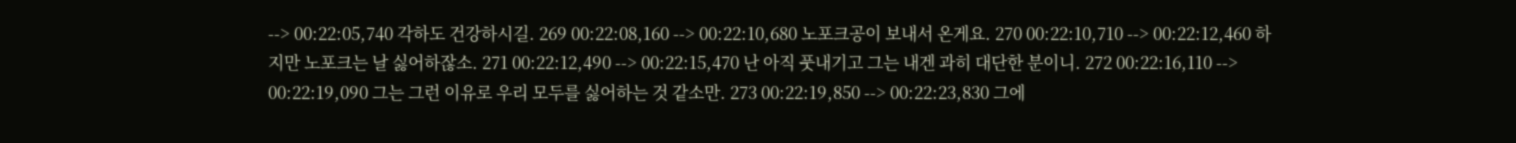--> 00:22:05,740 각하도 건강하시길. 269 00:22:08,160 --> 00:22:10,680 노포크공이 보내서 온게요. 270 00:22:10,710 --> 00:22:12,460 하지만 노포크는 날 싫어하잖소. 271 00:22:12,490 --> 00:22:15,470 난 아직 풋내기고 그는 내겐 과히 대단한 분이니. 272 00:22:16,110 --> 00:22:19,090 그는 그런 이유로 우리 모두를 싫어하는 것 같소만. 273 00:22:19,850 --> 00:22:23,830 그에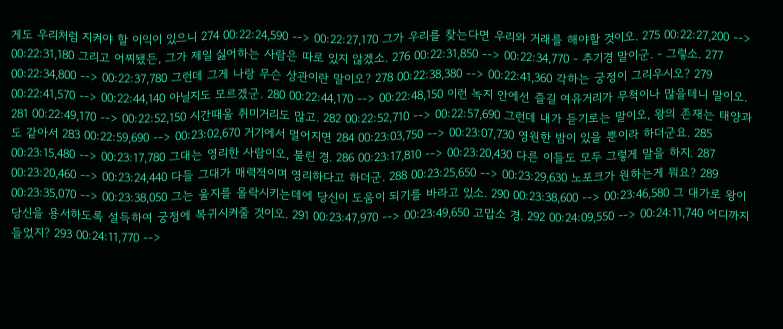게도 우리처럼 지켜야 할 이익이 있으니 274 00:22:24,590 --> 00:22:27,170 그가 우리를 찾는다면 우리와 거래를 해야할 것이오. 275 00:22:27,200 --> 00:22:31,180 그리고 어찌됐든, 그가 제일 싫어하는 사람은 따로 있지 않겠소. 276 00:22:31,850 --> 00:22:34,770 - 추기경 말이군. - 그렇소. 277 00:22:34,800 --> 00:22:37,780 그런데 그게 나랑 무슨 상관이란 말이오? 278 00:22:38,380 --> 00:22:41,360 각하는 궁정이 그리우시오? 279 00:22:41,570 --> 00:22:44,140 아닐지도 모르겠군. 280 00:22:44,170 --> 00:22:48,150 이런 녹지 안에선 즐길 여유거리가 무척이나 많을테니 말이오. 281 00:22:49,170 --> 00:22:52,150 시간때울 취미거리도 많고. 282 00:22:52,710 --> 00:22:57,690 그런데 내가 듣기로는 말이오, 왕의 존재는 태양과도 같아서 283 00:22:59,690 --> 00:23:02,670 거기에서 멀어지면 284 00:23:03,750 --> 00:23:07,730 영원한 밤이 있을 뿐이라 하더군요. 285 00:23:15,480 --> 00:23:17,780 그대는 영리한 사람이오, 불린 경. 286 00:23:17,810 --> 00:23:20,430 다른 이들도 모두 그렇게 말을 하지. 287 00:23:20,460 --> 00:23:24,440 다들 그대가 매력적이며 영리하다고 하더군. 288 00:23:25,650 --> 00:23:29,630 노포크가 원하는게 뭐요? 289 00:23:35,070 --> 00:23:38,050 그는 울지를 몰락시키는데에 당신이 도움이 되기를 바라고 있소. 290 00:23:38,600 --> 00:23:46,580 그 대가로 왕이 당신을 용서하도록 설득하여 궁정에 복귀시켜줄 것이오. 291 00:23:47,970 --> 00:23:49,650 고맙소 경. 292 00:24:09,550 --> 00:24:11,740 어디까지 들었지? 293 00:24:11,770 -->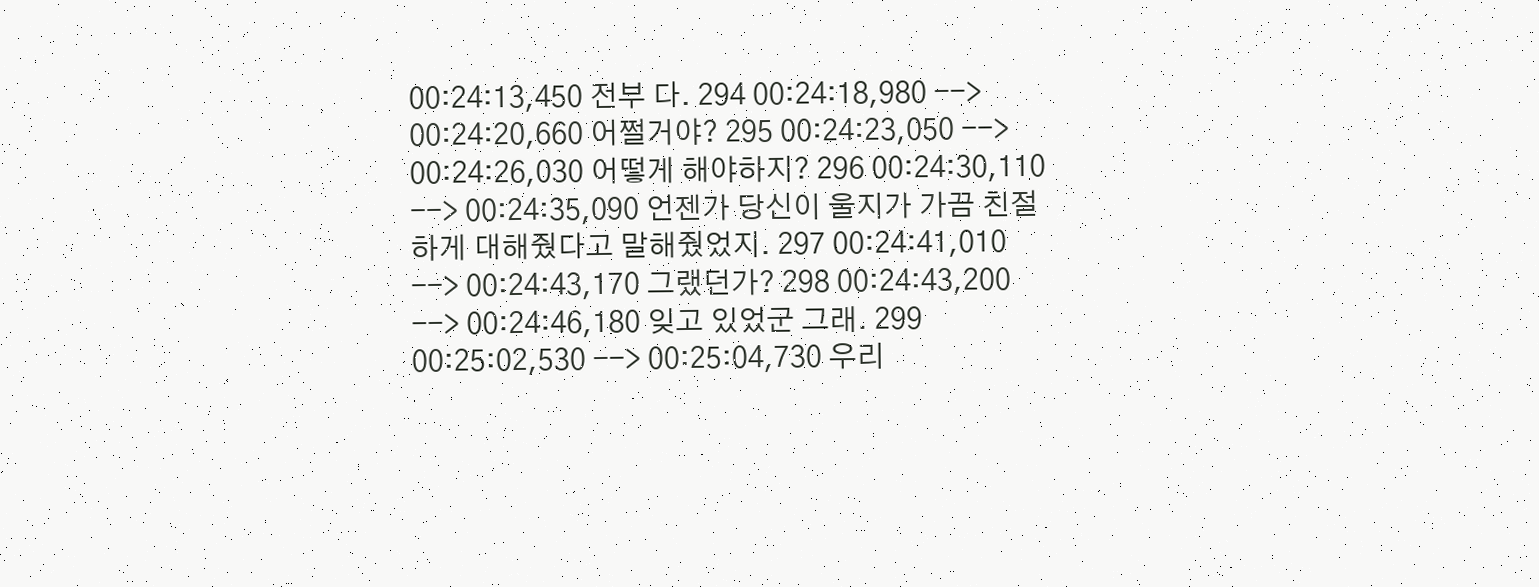00:24:13,450 전부 다. 294 00:24:18,980 --> 00:24:20,660 어쩔거야? 295 00:24:23,050 --> 00:24:26,030 어떻게 해야하지? 296 00:24:30,110 --> 00:24:35,090 언젠가 당신이 울지가 가끔 친절하게 대해줬다고 말해줬었지. 297 00:24:41,010 --> 00:24:43,170 그랬던가? 298 00:24:43,200 --> 00:24:46,180 잊고 있었군 그래. 299 00:25:02,530 --> 00:25:04,730 우리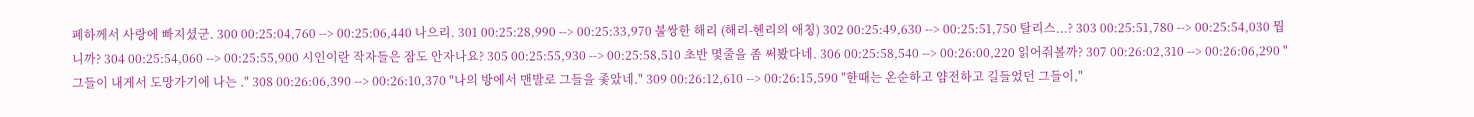폐하께서 사랑에 빠지셨군. 300 00:25:04,760 --> 00:25:06,440 나으리. 301 00:25:28,990 --> 00:25:33,970 불쌍한 해리 (해리-헨리의 애칭) 302 00:25:49,630 --> 00:25:51,750 탈리스...? 303 00:25:51,780 --> 00:25:54,030 뭡니까? 304 00:25:54,060 --> 00:25:55,900 시인이란 작자들은 잠도 안자나요? 305 00:25:55,930 --> 00:25:58,510 초반 몇줄을 좀 써봤다네. 306 00:25:58,540 --> 00:26:00,220 읽어줘볼까? 307 00:26:02,310 --> 00:26:06,290 "그들이 내게서 도망가기에 나는 ." 308 00:26:06,390 --> 00:26:10,370 "나의 방에서 맨발로 그들을 좇았네." 309 00:26:12,610 --> 00:26:15,590 "한때는 온순하고 얌전하고 길들었던 그들이,"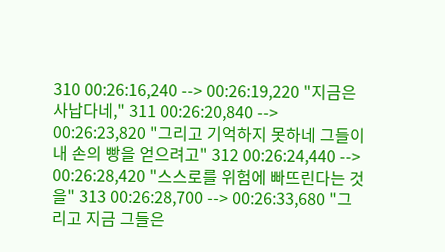310 00:26:16,240 --> 00:26:19,220 "지금은 사납다네," 311 00:26:20,840 --> 00:26:23,820 "그리고 기억하지 못하네 그들이 내 손의 빵을 얻으려고" 312 00:26:24,440 --> 00:26:28,420 "스스로를 위험에 빠뜨린다는 것을" 313 00:26:28,700 --> 00:26:33,680 "그리고 지금 그들은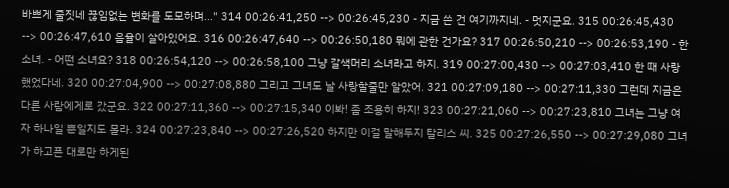바쁘게 줄짓네 끊임없는 변화를 도모하며..." 314 00:26:41,250 --> 00:26:45,230 - 지금 쓴 건 여기까지네. - 멋지군요. 315 00:26:45,430 --> 00:26:47,610 음율이 살아있어요. 316 00:26:47,640 --> 00:26:50,180 뭐에 관한 건가요? 317 00:26:50,210 --> 00:26:53,190 - 한 소녀. - 어떤 소녀요? 318 00:26:54,120 --> 00:26:58,100 그냥 갈색머리 소녀라고 하지. 319 00:27:00,430 --> 00:27:03,410 한 때 사랑했었다네. 320 00:27:04,900 --> 00:27:08,880 그리고 그녀도 날 사랑할줄만 알았어. 321 00:27:09,180 --> 00:27:11,330 그런데 지금은 다른 사람에게로 갔군요. 322 00:27:11,360 --> 00:27:15,340 이봐! 좀 조용히 하지! 323 00:27:21,060 --> 00:27:23,810 그녀는 그냥 여자 하나일 뿐일지도 몰라. 324 00:27:23,840 --> 00:27:26,520 하지만 이걸 말해두지 탈리스 씨. 325 00:27:26,550 --> 00:27:29,080 그녀가 하고픈 대로만 하게된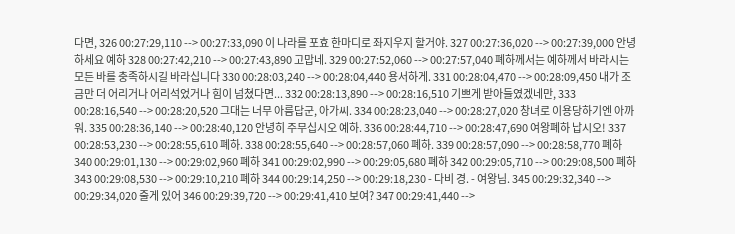다면, 326 00:27:29,110 --> 00:27:33,090 이 나라를 포효 한마디로 좌지우지 할거야. 327 00:27:36,020 --> 00:27:39,000 안녕하세요 예하 328 00:27:42,210 --> 00:27:43,890 고맙네. 329 00:27:52,060 --> 00:27:57,040 폐하께서는 예하께서 바라시는 모든 바를 충족하시길 바라십니다 330 00:28:03,240 --> 00:28:04,440 용서하게. 331 00:28:04,470 --> 00:28:09,450 내가 조금만 더 어리거나 어리석었거나 힘이 넘쳤다면... 332 00:28:13,890 --> 00:28:16,510 기쁘게 받아들였겠네만, 333 00:28:16,540 --> 00:28:20,520 그대는 너무 아름답군, 아가씨. 334 00:28:23,040 --> 00:28:27,020 창녀로 이용당하기엔 아까워. 335 00:28:36,140 --> 00:28:40,120 안녕히 주무십시오 예하. 336 00:28:44,710 --> 00:28:47,690 여왕폐하 납시오! 337 00:28:53,230 --> 00:28:55,610 폐하. 338 00:28:55,640 --> 00:28:57,060 폐하. 339 00:28:57,090 --> 00:28:58,770 폐하 340 00:29:01,130 --> 00:29:02,960 폐하 341 00:29:02,990 --> 00:29:05,680 폐하 342 00:29:05,710 --> 00:29:08,500 폐하 343 00:29:08,530 --> 00:29:10,210 폐하 344 00:29:14,250 --> 00:29:18,230 - 다비 경. - 여왕님. 345 00:29:32,340 --> 00:29:34,020 줄게 있어 346 00:29:39,720 --> 00:29:41,410 보여? 347 00:29:41,440 -->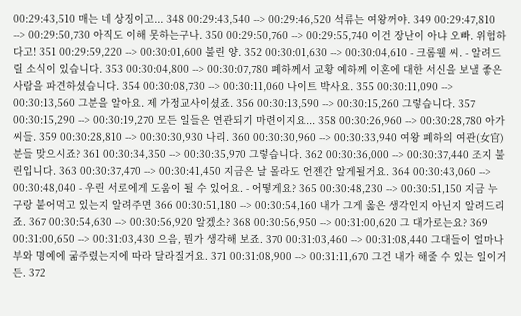00:29:43,510 매는 네 상징이고... 348 00:29:43,540 --> 00:29:46,520 석류는 여왕꺼야. 349 00:29:47,810 --> 00:29:50,730 아직도 이해 못하는구나. 350 00:29:50,760 --> 00:29:55,740 이건 장난이 아냐 오빠. 위험하다고! 351 00:29:59,220 --> 00:30:01,600 불린 양. 352 00:30:01,630 --> 00:30:04,610 - 크롬웰 씨. - 알려드릴 소식이 있습니다. 353 00:30:04,800 --> 00:30:07,780 폐하께서 교황 예하께 이혼에 대한 서신을 보낼 좋은 사람을 파견하셨습니다. 354 00:30:08,730 --> 00:30:11,060 나이트 박사요. 355 00:30:11,090 --> 00:30:13,560 그분을 알아요. 제 가정교사이셨죠. 356 00:30:13,590 --> 00:30:15,260 그렇습니다. 357 00:30:15,290 --> 00:30:19,270 모든 일들은 연관되기 마련이지요... 358 00:30:26,960 --> 00:30:28,780 아가씨들. 359 00:30:28,810 --> 00:30:30,930 나리. 360 00:30:30,960 --> 00:30:33,940 여왕 폐하의 여관(女官)분들 맞으시죠? 361 00:30:34,350 --> 00:30:35,970 그렇습니다. 362 00:30:36,000 --> 00:30:37,440 조지 불린입니다. 363 00:30:37,470 --> 00:30:41,450 지금은 날 몰라도 언젠간 알게될거요. 364 00:30:43,060 --> 00:30:48,040 - 우린 서로에게 도움이 될 수 있어요. - 어떻게요? 365 00:30:48,230 --> 00:30:51,150 지금 누구랑 붙어먹고 있는지 알려주면 366 00:30:51,180 --> 00:30:54,160 내가 그게 옳은 생각인지 아닌지 알려드리죠. 367 00:30:54,630 --> 00:30:56,920 알겠소? 368 00:30:56,950 --> 00:31:00,620 그 대가로는요? 369 00:31:00,650 --> 00:31:03,430 으음, 뭔가 생각해 보죠. 370 00:31:03,460 --> 00:31:08,440 그대들이 얼마나 부와 명예에 굶주렸는지에 따라 달라질거요. 371 00:31:08,900 --> 00:31:11,670 그건 내가 해줄 수 있는 일이거든. 372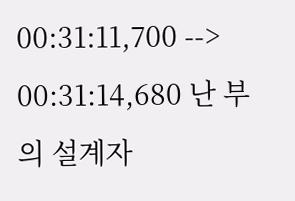00:31:11,700 --> 00:31:14,680 난 부의 설계자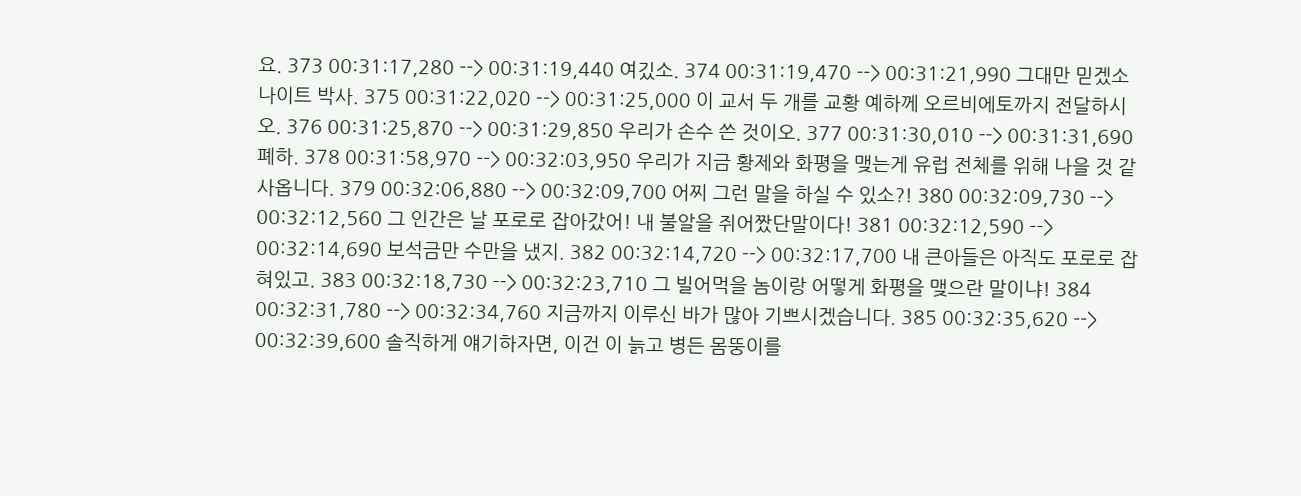요. 373 00:31:17,280 --> 00:31:19,440 여깄소. 374 00:31:19,470 --> 00:31:21,990 그대만 믿겠소 나이트 박사. 375 00:31:22,020 --> 00:31:25,000 이 교서 두 개를 교황 예하께 오르비에토까지 전달하시오. 376 00:31:25,870 --> 00:31:29,850 우리가 손수 쓴 것이오. 377 00:31:30,010 --> 00:31:31,690 폐하. 378 00:31:58,970 --> 00:32:03,950 우리가 지금 황제와 화평을 맺는게 유럽 전체를 위해 나을 것 같사옵니다. 379 00:32:06,880 --> 00:32:09,700 어찌 그런 말을 하실 수 있소?! 380 00:32:09,730 --> 00:32:12,560 그 인간은 날 포로로 잡아갔어! 내 불알을 쥐어짰단말이다! 381 00:32:12,590 --> 00:32:14,690 보석금만 수만을 냈지. 382 00:32:14,720 --> 00:32:17,700 내 큰아들은 아직도 포로로 잡혀있고. 383 00:32:18,730 --> 00:32:23,710 그 빌어먹을 놈이랑 어떻게 화평을 맺으란 말이냐! 384 00:32:31,780 --> 00:32:34,760 지금까지 이루신 바가 많아 기쁘시겠습니다. 385 00:32:35,620 --> 00:32:39,600 솔직하게 얘기하자면, 이건 이 늙고 병든 몸뚱이를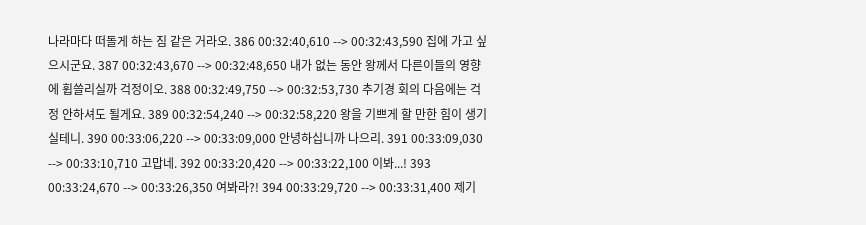나라마다 떠돌게 하는 짐 같은 거라오. 386 00:32:40,610 --> 00:32:43,590 집에 가고 싶으시군요. 387 00:32:43,670 --> 00:32:48,650 내가 없는 동안 왕께서 다른이들의 영향에 휩쓸리실까 걱정이오. 388 00:32:49,750 --> 00:32:53,730 추기경 회의 다음에는 걱정 안하셔도 될게요. 389 00:32:54,240 --> 00:32:58,220 왕을 기쁘게 할 만한 힘이 생기실테니. 390 00:33:06,220 --> 00:33:09,000 안녕하십니까 나으리. 391 00:33:09,030 --> 00:33:10,710 고맙네. 392 00:33:20,420 --> 00:33:22,100 이봐...! 393 00:33:24,670 --> 00:33:26,350 여봐라?! 394 00:33:29,720 --> 00:33:31,400 제기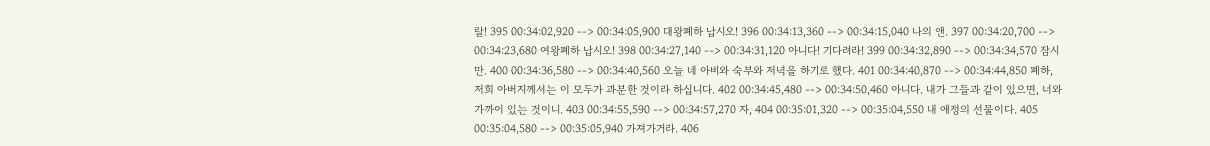랄! 395 00:34:02,920 --> 00:34:05,900 대왕폐하 납시오! 396 00:34:13,360 --> 00:34:15,040 나의 앤. 397 00:34:20,700 --> 00:34:23,680 여왕폐하 납시오! 398 00:34:27,140 --> 00:34:31,120 아니다! 기다려라! 399 00:34:32,890 --> 00:34:34,570 잠시만. 400 00:34:36,580 --> 00:34:40,560 오늘 네 아비와 숙부와 저녁을 하기로 했다. 401 00:34:40,870 --> 00:34:44,850 폐하, 저희 아버지께서는 이 모두가 과분한 것이라 하십니다. 402 00:34:45,480 --> 00:34:50,460 아니다. 내가 그들과 같이 있으면, 너와 가까이 있는 것이니. 403 00:34:55,590 --> 00:34:57,270 자, 404 00:35:01,320 --> 00:35:04,550 내 애정의 선물이다. 405 00:35:04,580 --> 00:35:05,940 가져가거라. 406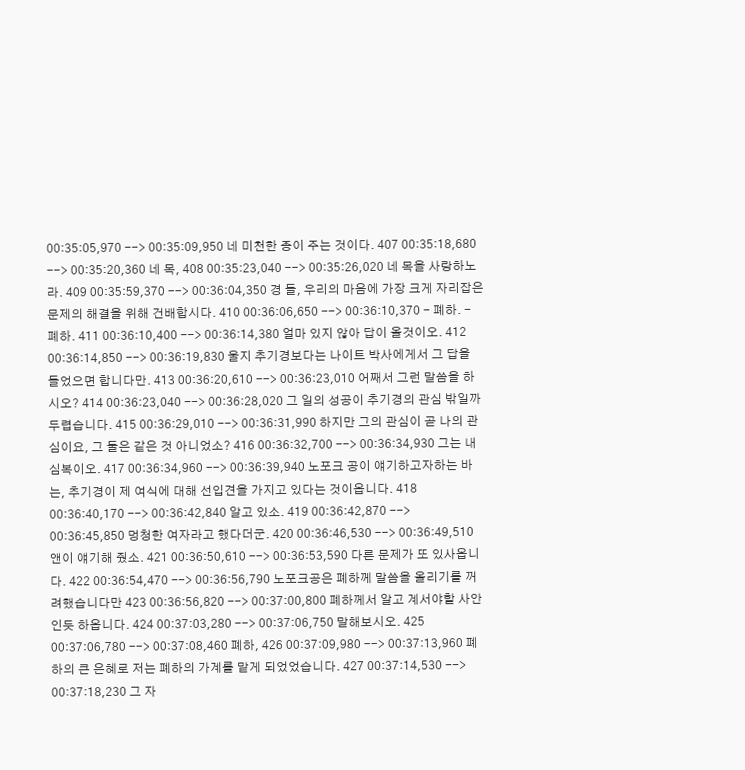00:35:05,970 --> 00:35:09,950 네 미천한 종이 주는 것이다. 407 00:35:18,680 --> 00:35:20,360 네 목, 408 00:35:23,040 --> 00:35:26,020 네 목을 사랑하노라. 409 00:35:59,370 --> 00:36:04,350 경 들, 우리의 마음에 가장 크게 자리잡은 문제의 해결을 위해 건배합시다. 410 00:36:06,650 --> 00:36:10,370 - 폐하. - 폐하. 411 00:36:10,400 --> 00:36:14,380 얼마 있지 않아 답이 올것이오. 412 00:36:14,850 --> 00:36:19,830 울지 추기경보다는 나이트 박사에게서 그 답을 들었으면 합니다만. 413 00:36:20,610 --> 00:36:23,010 어째서 그런 말씀을 하시오? 414 00:36:23,040 --> 00:36:28,020 그 일의 성공이 추기경의 관심 밖일까 두렵습니다. 415 00:36:29,010 --> 00:36:31,990 하지만 그의 관심이 곧 나의 관심이요, 그 둘은 같은 것 아니었소? 416 00:36:32,700 --> 00:36:34,930 그는 내 심복이오. 417 00:36:34,960 --> 00:36:39,940 노포크 공이 얘기하고자하는 바는, 추기경이 제 여식에 대해 선입견을 가지고 있다는 것이옵니다. 418 00:36:40,170 --> 00:36:42,840 알고 있소. 419 00:36:42,870 --> 00:36:45,850 멍청한 여자라고 했다더군. 420 00:36:46,530 --> 00:36:49,510 앤이 얘기해 줬소. 421 00:36:50,610 --> 00:36:53,590 다른 문제가 또 있사옵니다. 422 00:36:54,470 --> 00:36:56,790 노포크공은 폐하께 말씀을 올리기를 꺼려했습니다만 423 00:36:56,820 --> 00:37:00,800 폐하께서 알고 계서야할 사안인듯 하옵니다. 424 00:37:03,280 --> 00:37:06,750 말해보시오. 425 00:37:06,780 --> 00:37:08,460 폐하, 426 00:37:09,980 --> 00:37:13,960 폐하의 큰 은혜로 저는 폐하의 가계를 맡게 되었었습니다. 427 00:37:14,530 --> 00:37:18,230 그 자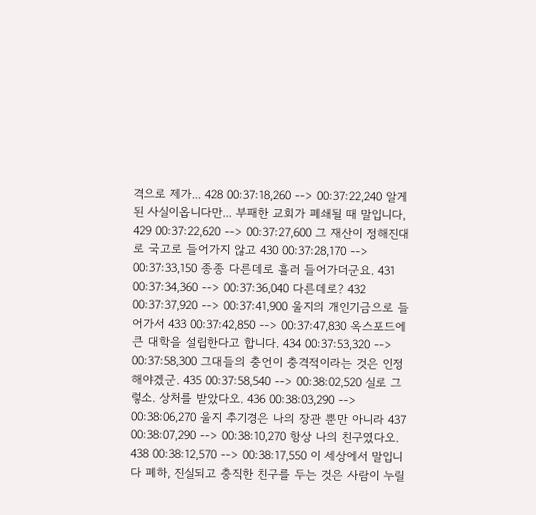격으로 제가... 428 00:37:18,260 --> 00:37:22,240 알게 된 사실이옵니다만... 부패한 교회가 폐쇄될 때 말입니다, 429 00:37:22,620 --> 00:37:27,600 그 재산이 정해진대로 국고로 들어가지 않고 430 00:37:28,170 --> 00:37:33,150 종종 다른데로 흘러 들어가더군요. 431 00:37:34,360 --> 00:37:36,040 다른데로? 432 00:37:37,920 --> 00:37:41,900 울지의 개인기금으로 들어가서 433 00:37:42,850 --> 00:37:47,830 옥스포드에 큰 대학을 설립한다고 합니다. 434 00:37:53,320 --> 00:37:58,300 그대들의 충언이 충격적이라는 것은 인정해야겠군. 435 00:37:58,540 --> 00:38:02,520 실로 그렇소. 상처를 받았다오. 436 00:38:03,290 --> 00:38:06,270 울지 추기경은 나의 장관 뿐만 아니라 437 00:38:07,290 --> 00:38:10,270 항상 나의 친구였다오. 438 00:38:12,570 --> 00:38:17,550 이 세상에서 말입니다 폐하, 진실되고 충직한 친구를 두는 것은 사람이 누릴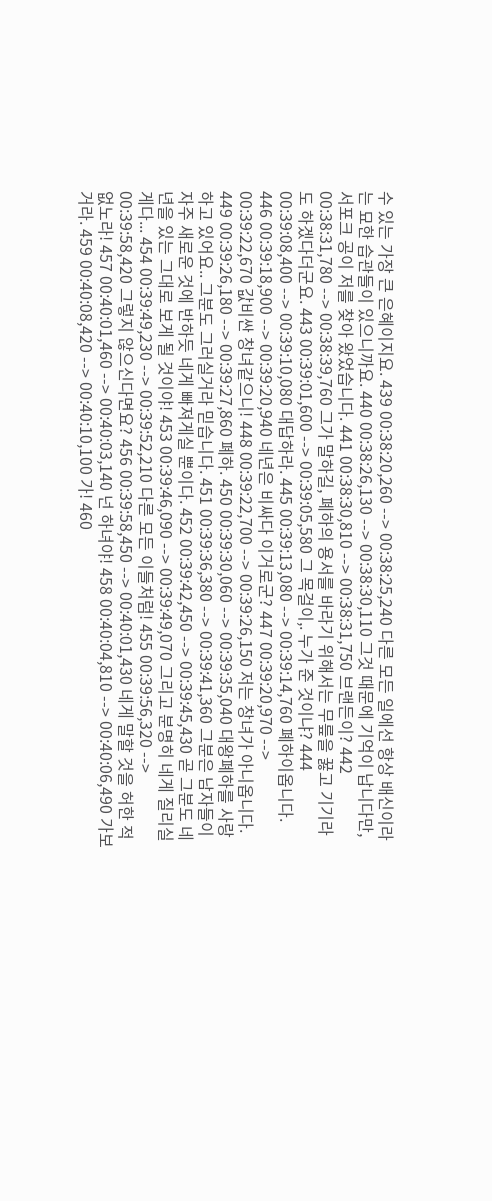수 있는 가장 큰 은혜이지요. 439 00:38:20,260 --> 00:38:25,240 다른 모든 일에선 항상 배신이라는 묘한 습관들이 있으니까요. 440 00:38:26,130 --> 00:38:30,110 그것 때문에 기억이 납니다만, 서포크 공이 저를 찾아 왔었습니다. 441 00:38:30,810 --> 00:38:31,750 브랜든이? 442 00:38:31,780 --> 00:38:39,760 그가 말하길, 폐하의 용서를 바라기 위해서는 무릎을 꿇고 기기라도 하겠다더군요. 443 00:39:01,600 --> 00:39:05,580 그 목걸이,. 누가 준 것이냐? 444 00:39:08,400 --> 00:39:10,080 대답하라. 445 00:39:13,080 --> 00:39:14,760 폐하이옵니다. 446 00:39:18,900 --> 00:39:20,940 네년은 비싸다 이거로군? 447 00:39:20,970 --> 00:39:22,670 값비싼 창녀같으니! 448 00:39:22,700 --> 00:39:26,150 저는 창녀가 아니옵니다. 449 00:39:26,180 --> 00:39:27,860 폐하. 450 00:39:30,060 --> 00:39:35,040 대왕폐하를 사랑하고 있어요.. 그분도 그러실거라 믿습니다. 451 00:39:36,380 --> 00:39:41,360 그분은 남자들이 자주 새로운 것에 반하듯 네게 빠져게실 뿐이다. 452 00:39:42,450 --> 00:39:45,430 곧 그분도 네년을 있는 그대로 보게 될 것이야! 453 00:39:46,090 --> 00:39:49,070 그리고 분명히 네게 질리실게다... 454 00:39:49,230 --> 00:39:52,210 다른 모든 이들처럼! 455 00:39:56,320 --> 00:39:58,420 그렇지 않으신다면요? 456 00:39:58,450 --> 00:40:01,430 네게 말할 것을 허한 적 없노라! 457 00:40:01,460 --> 00:40:03,140 넌 하녀야! 458 00:40:04,810 --> 00:40:06,490 가보거라. 459 00:40:08,420 --> 00:40:10,100 가! 460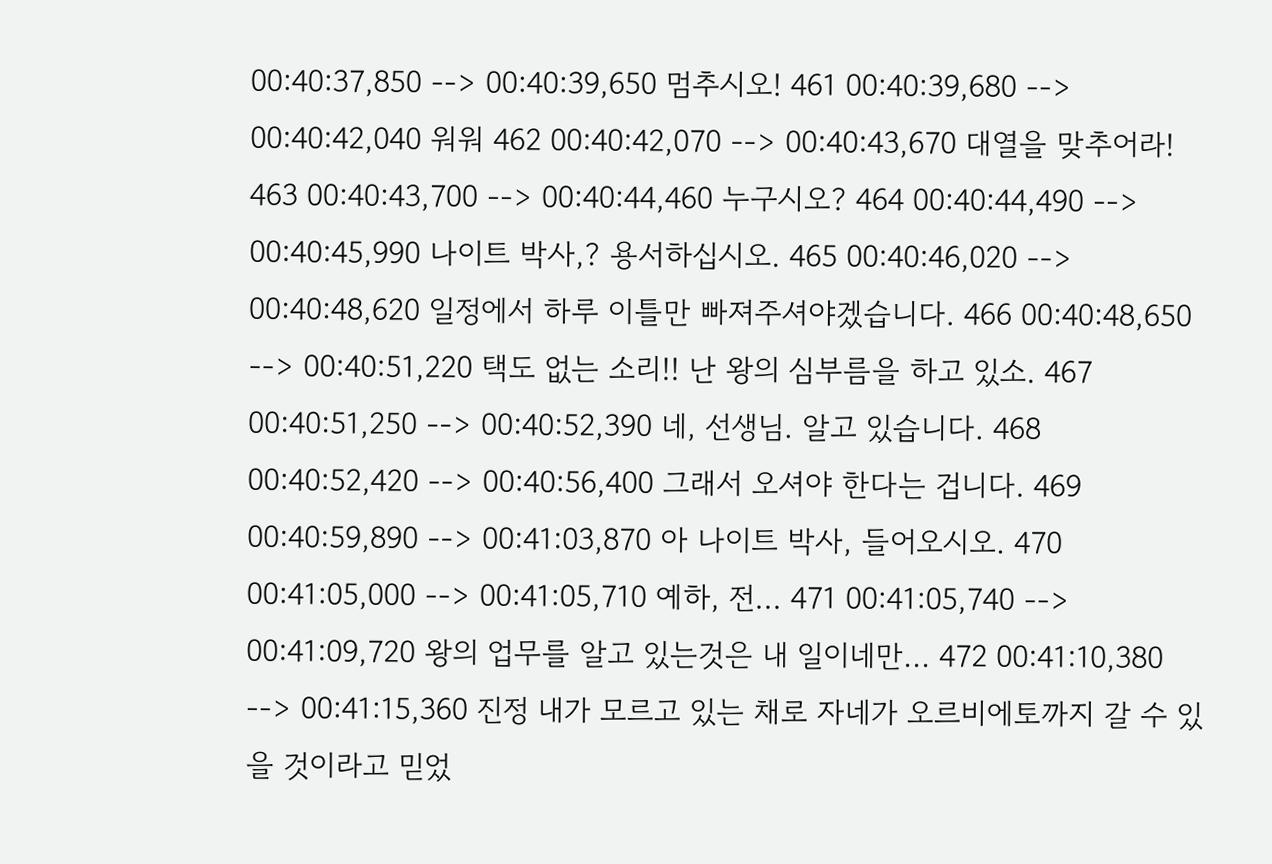00:40:37,850 --> 00:40:39,650 멈추시오! 461 00:40:39,680 --> 00:40:42,040 워워 462 00:40:42,070 --> 00:40:43,670 대열을 맞추어라! 463 00:40:43,700 --> 00:40:44,460 누구시오? 464 00:40:44,490 --> 00:40:45,990 나이트 박사,? 용서하십시오. 465 00:40:46,020 --> 00:40:48,620 일정에서 하루 이틀만 빠져주셔야겠습니다. 466 00:40:48,650 --> 00:40:51,220 택도 없는 소리!! 난 왕의 심부름을 하고 있소. 467 00:40:51,250 --> 00:40:52,390 네, 선생님. 알고 있습니다. 468 00:40:52,420 --> 00:40:56,400 그래서 오셔야 한다는 겁니다. 469 00:40:59,890 --> 00:41:03,870 아 나이트 박사, 들어오시오. 470 00:41:05,000 --> 00:41:05,710 예하, 전... 471 00:41:05,740 --> 00:41:09,720 왕의 업무를 알고 있는것은 내 일이네만... 472 00:41:10,380 --> 00:41:15,360 진정 내가 모르고 있는 채로 자네가 오르비에토까지 갈 수 있을 것이라고 믿었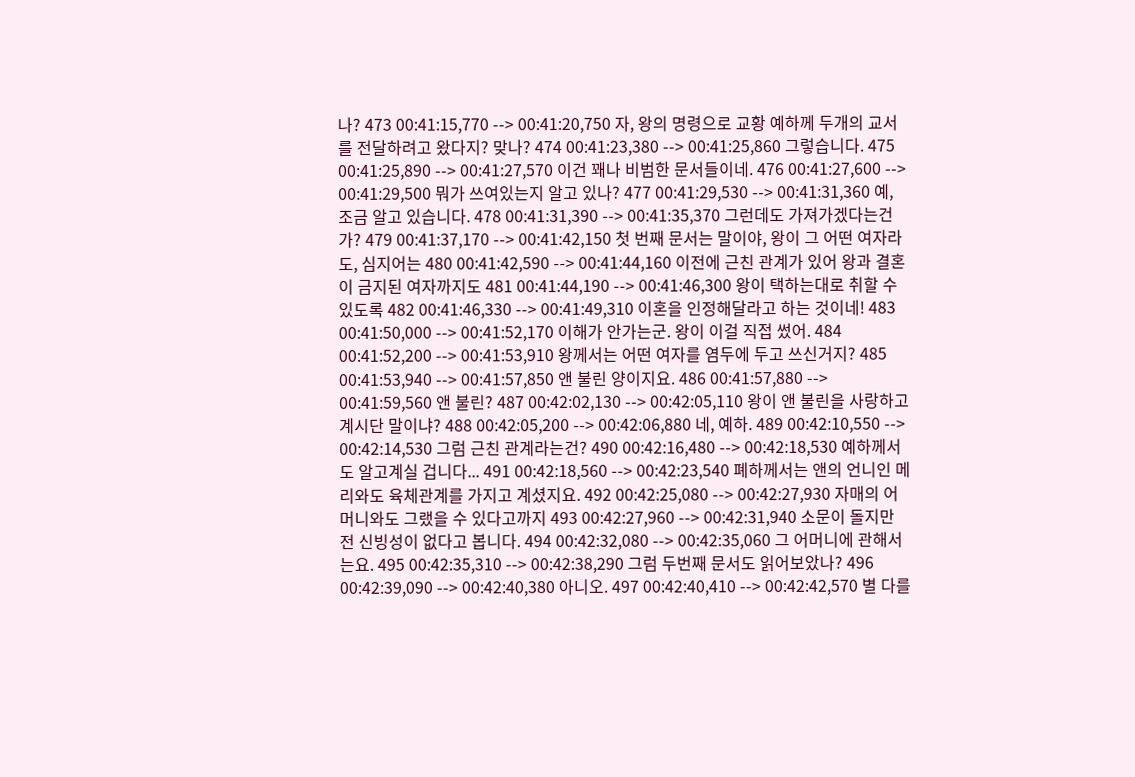나? 473 00:41:15,770 --> 00:41:20,750 자, 왕의 명령으로 교황 예하께 두개의 교서를 전달하려고 왔다지? 맞나? 474 00:41:23,380 --> 00:41:25,860 그렇습니다. 475 00:41:25,890 --> 00:41:27,570 이건 꽤나 비범한 문서들이네. 476 00:41:27,600 --> 00:41:29,500 뭐가 쓰여있는지 알고 있나? 477 00:41:29,530 --> 00:41:31,360 예, 조금 알고 있습니다. 478 00:41:31,390 --> 00:41:35,370 그런데도 가져가겠다는건가? 479 00:41:37,170 --> 00:41:42,150 첫 번째 문서는 말이야, 왕이 그 어떤 여자라도, 심지어는 480 00:41:42,590 --> 00:41:44,160 이전에 근친 관계가 있어 왕과 결혼이 금지된 여자까지도 481 00:41:44,190 --> 00:41:46,300 왕이 택하는대로 취할 수 있도록 482 00:41:46,330 --> 00:41:49,310 이혼을 인정해달라고 하는 것이네! 483 00:41:50,000 --> 00:41:52,170 이해가 안가는군. 왕이 이걸 직접 썼어. 484 00:41:52,200 --> 00:41:53,910 왕께서는 어떤 여자를 염두에 두고 쓰신거지? 485 00:41:53,940 --> 00:41:57,850 앤 불린 양이지요. 486 00:41:57,880 --> 00:41:59,560 앤 불린? 487 00:42:02,130 --> 00:42:05,110 왕이 앤 불린을 사랑하고 계시단 말이냐? 488 00:42:05,200 --> 00:42:06,880 네, 예하. 489 00:42:10,550 --> 00:42:14,530 그럼 근친 관계라는건? 490 00:42:16,480 --> 00:42:18,530 예하께서도 알고계실 겁니다... 491 00:42:18,560 --> 00:42:23,540 폐하께서는 앤의 언니인 메리와도 육체관계를 가지고 계셨지요. 492 00:42:25,080 --> 00:42:27,930 자매의 어머니와도 그랬을 수 있다고까지 493 00:42:27,960 --> 00:42:31,940 소문이 돌지만 전 신빙성이 없다고 봅니다. 494 00:42:32,080 --> 00:42:35,060 그 어머니에 관해서는요. 495 00:42:35,310 --> 00:42:38,290 그럼 두번째 문서도 읽어보았나? 496 00:42:39,090 --> 00:42:40,380 아니오. 497 00:42:40,410 --> 00:42:42,570 별 다를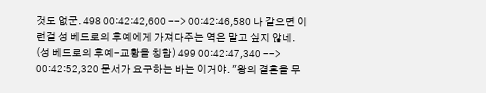것도 없군. 498 00:42:42,600 --> 00:42:46,580 나 같으면 이런걸 성 베드로의 후예에게 가져다주는 역은 맡고 싶지 않네. (성 베드로의 후예-교황을 칭함) 499 00:42:47,340 --> 00:42:52,320 문서가 요구하는 바는 이거야. "왕의 결혼을 무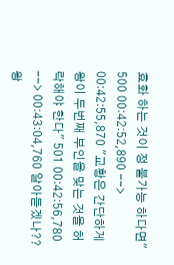효화 하는 것이 정 불가능 하다면" 500 00:42:52,890 --> 00:42:55,870 "교황은 간단하게 왕이 두번째 부인을 맞는 것을 허락해야 한다" 501 00:42:56,780 --> 00:43:04,760 알아듣겠나?? 왕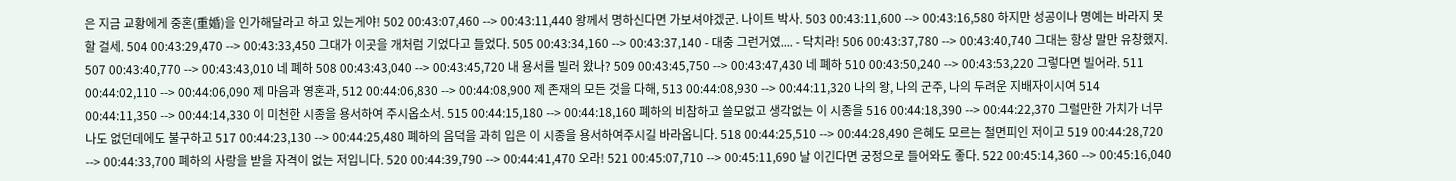은 지금 교황에게 중혼(重婚)을 인가해달라고 하고 있는게야! 502 00:43:07,460 --> 00:43:11,440 왕께서 명하신다면 가보셔야겠군. 나이트 박사. 503 00:43:11,600 --> 00:43:16,580 하지만 성공이나 명예는 바라지 못할 걸세. 504 00:43:29,470 --> 00:43:33,450 그대가 이곳을 개처럼 기었다고 들었다. 505 00:43:34,160 --> 00:43:37,140 - 대충 그런거였.... - 닥치라! 506 00:43:37,780 --> 00:43:40,740 그대는 항상 말만 유창했지. 507 00:43:40,770 --> 00:43:43,010 네 폐하 508 00:43:43,040 --> 00:43:45,720 내 용서를 빌러 왔나? 509 00:43:45,750 --> 00:43:47,430 네 폐하 510 00:43:50,240 --> 00:43:53,220 그렇다면 빌어라. 511 00:44:02,110 --> 00:44:06,090 제 마음과 영혼과, 512 00:44:06,830 --> 00:44:08,900 제 존재의 모든 것을 다해, 513 00:44:08,930 --> 00:44:11,320 나의 왕, 나의 군주, 나의 두려운 지배자이시여 514 00:44:11,350 --> 00:44:14,330 이 미천한 시종을 용서하여 주시옵소서. 515 00:44:15,180 --> 00:44:18,160 폐하의 비참하고 쓸모없고 생각없는 이 시종을 516 00:44:18,390 --> 00:44:22,370 그럴만한 가치가 너무나도 없던데에도 불구하고 517 00:44:23,130 --> 00:44:25,480 폐하의 음덕을 과히 입은 이 시종을 용서하여주시길 바라옵니다. 518 00:44:25,510 --> 00:44:28,490 은혜도 모르는 철면피인 저이고 519 00:44:28,720 --> 00:44:33,700 폐하의 사랑을 받을 자격이 없는 저입니다. 520 00:44:39,790 --> 00:44:41,470 오라! 521 00:45:07,710 --> 00:45:11,690 날 이긴다면 궁정으로 들어와도 좋다. 522 00:45:14,360 --> 00:45:16,040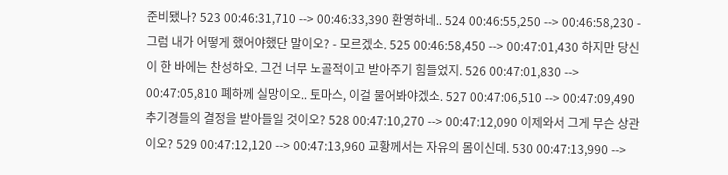준비됐나? 523 00:46:31,710 --> 00:46:33,390 환영하네.. 524 00:46:55,250 --> 00:46:58,230 - 그럼 내가 어떻게 했어야했단 말이오? - 모르겠소. 525 00:46:58,450 --> 00:47:01,430 하지만 당신이 한 바에는 찬성하오. 그건 너무 노골적이고 받아주기 힘들었지. 526 00:47:01,830 --> 00:47:05,810 폐하께 실망이오.. 토마스, 이걸 물어봐야겠소. 527 00:47:06,510 --> 00:47:09,490 추기경들의 결정을 받아들일 것이오? 528 00:47:10,270 --> 00:47:12,090 이제와서 그게 무슨 상관이오? 529 00:47:12,120 --> 00:47:13,960 교황께서는 자유의 몸이신데. 530 00:47:13,990 -->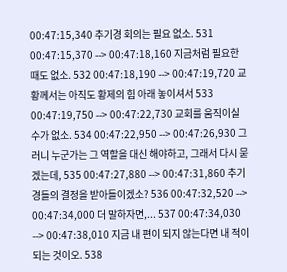00:47:15,340 추기경 회의는 필요 없소. 531 00:47:15,370 --> 00:47:18,160 지금처럼 필요한 때도 없소. 532 00:47:18,190 --> 00:47:19,720 교황께서는 아직도 황제의 힘 아래 놓이셔서 533 00:47:19,750 --> 00:47:22,730 교회를 움직이실 수가 없소. 534 00:47:22,950 --> 00:47:26,930 그러니 누군가는 그 역할을 대신 해야하고, 그래서 다시 묻겠는데, 535 00:47:27,880 --> 00:47:31,860 추기경들의 결정을 받아들이겠소? 536 00:47:32,520 --> 00:47:34,000 더 말하자면,... 537 00:47:34,030 --> 00:47:38,010 지금 내 편이 되지 않는다면 내 적이 되는 것이오. 538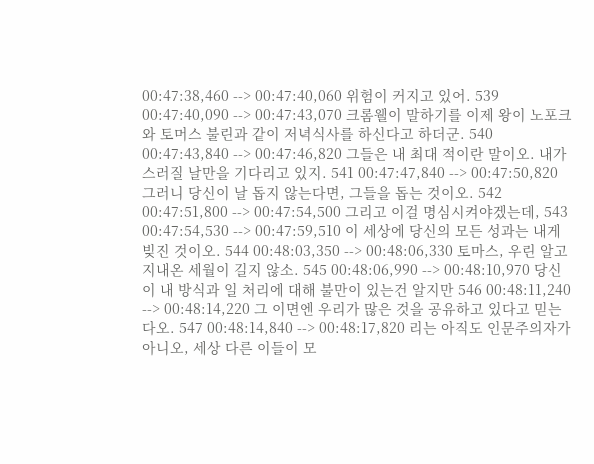00:47:38,460 --> 00:47:40,060 위험이 커지고 있어. 539 00:47:40,090 --> 00:47:43,070 크롬웰이 말하기를 이제 왕이 노포크와 토머스 불린과 같이 저녁식사를 하신다고 하더군. 540 00:47:43,840 --> 00:47:46,820 그들은 내 최대 적이란 말이오. 내가 스러질 날만을 기다리고 있지. 541 00:47:47,840 --> 00:47:50,820 그러니 당신이 날 돕지 않는다면, 그들을 돕는 것이오. 542 00:47:51,800 --> 00:47:54,500 그리고 이걸 명심시켜야겠는데, 543 00:47:54,530 --> 00:47:59,510 이 세상에 당신의 모든 성과는 내게 빚진 것이오. 544 00:48:03,350 --> 00:48:06,330 토마스, 우린 알고 지내온 세월이 길지 않소. 545 00:48:06,990 --> 00:48:10,970 당신이 내 방식과 일 처리에 대해 불만이 있는건 알지만 546 00:48:11,240 --> 00:48:14,220 그 이면엔 우리가 많은 것을 공유하고 있다고 믿는다오. 547 00:48:14,840 --> 00:48:17,820 리는 아직도 인문주의자가 아니오, 세상 다른 이들이 모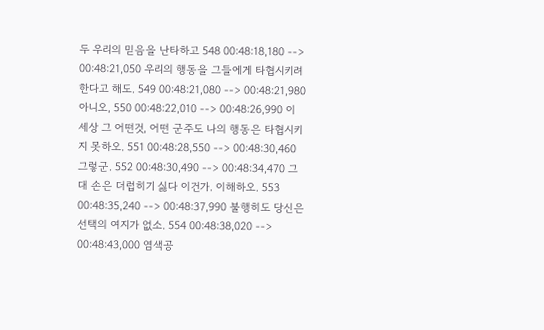두 우리의 믿음을 난타하고 548 00:48:18,180 --> 00:48:21,050 우리의 행동을 그들에게 타협시키려 한다고 해도. 549 00:48:21,080 --> 00:48:21,980 아니오, 550 00:48:22,010 --> 00:48:26,990 이 세상 그 어떤것, 어떤 군주도 나의 행동은 타협시키지 못하오. 551 00:48:28,550 --> 00:48:30,460 그렇군. 552 00:48:30,490 --> 00:48:34,470 그대 손은 더럽히기 싫다 이건가. 이해하오. 553 00:48:35,240 --> 00:48:37,990 불행히도 당신은 선택의 여지가 없소. 554 00:48:38,020 --> 00:48:43,000 염색공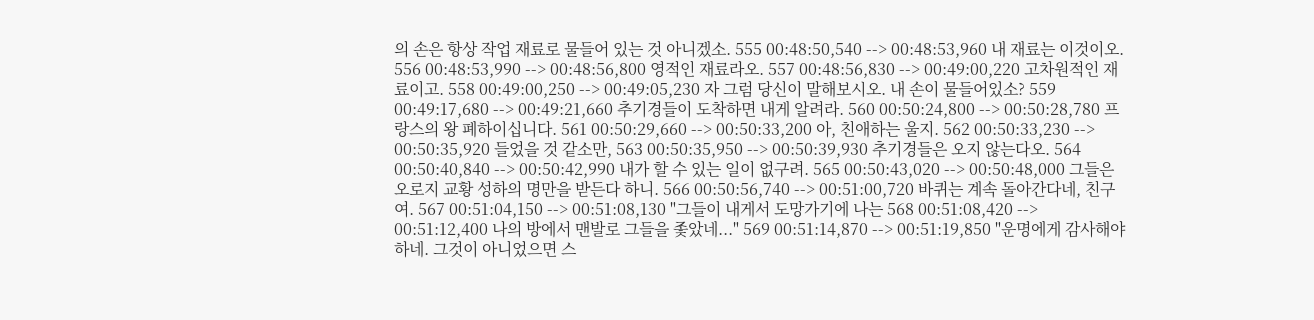의 손은 항상 작업 재료로 물들어 있는 것 아니겠소. 555 00:48:50,540 --> 00:48:53,960 내 재료는 이것이오. 556 00:48:53,990 --> 00:48:56,800 영적인 재료라오. 557 00:48:56,830 --> 00:49:00,220 고차원적인 재료이고. 558 00:49:00,250 --> 00:49:05,230 자 그럼 당신이 말해보시오. 내 손이 물들어있소? 559 00:49:17,680 --> 00:49:21,660 추기경들이 도착하면 내게 알려라. 560 00:50:24,800 --> 00:50:28,780 프랑스의 왕 폐하이십니다. 561 00:50:29,660 --> 00:50:33,200 아, 친애하는 울지. 562 00:50:33,230 --> 00:50:35,920 들었을 것 같소만, 563 00:50:35,950 --> 00:50:39,930 추기경들은 오지 않는다오. 564 00:50:40,840 --> 00:50:42,990 내가 할 수 있는 일이 없구려. 565 00:50:43,020 --> 00:50:48,000 그들은 오로지 교황 성하의 명만을 받든다 하니. 566 00:50:56,740 --> 00:51:00,720 바퀴는 계속 돌아간다네, 친구여. 567 00:51:04,150 --> 00:51:08,130 "그들이 내게서 도망가기에 나는 568 00:51:08,420 --> 00:51:12,400 나의 방에서 맨발로 그들을 좇았네..." 569 00:51:14,870 --> 00:51:19,850 "운명에게 감사해야 하네. 그것이 아니었으면 스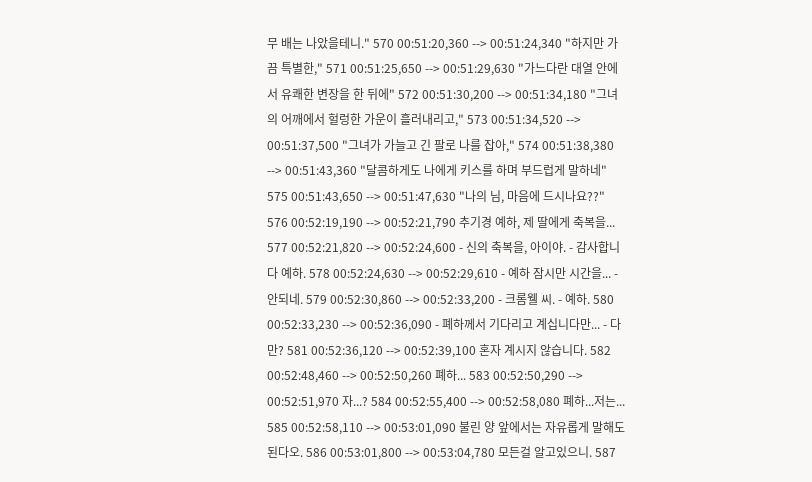무 배는 나았을테니." 570 00:51:20,360 --> 00:51:24,340 "하지만 가끔 특별한," 571 00:51:25,650 --> 00:51:29,630 "가느다란 대열 안에서 유쾌한 변장을 한 뒤에" 572 00:51:30,200 --> 00:51:34,180 "그녀의 어깨에서 헐렁한 가운이 흘러내리고," 573 00:51:34,520 --> 00:51:37,500 "그녀가 가늘고 긴 팔로 나를 잡아," 574 00:51:38,380 --> 00:51:43,360 "달콤하게도 나에게 키스를 하며 부드럽게 말하네" 575 00:51:43,650 --> 00:51:47,630 "나의 님, 마음에 드시나요??" 576 00:52:19,190 --> 00:52:21,790 추기경 예하, 제 딸에게 축복을... 577 00:52:21,820 --> 00:52:24,600 - 신의 축복을, 아이야. - 감사합니다 예하. 578 00:52:24,630 --> 00:52:29,610 - 예하 잠시만 시간을... - 안되네. 579 00:52:30,860 --> 00:52:33,200 - 크롬웰 씨. - 예하. 580 00:52:33,230 --> 00:52:36,090 - 폐하께서 기다리고 계십니다만... - 다만? 581 00:52:36,120 --> 00:52:39,100 혼자 계시지 않습니다. 582 00:52:48,460 --> 00:52:50,260 폐하... 583 00:52:50,290 --> 00:52:51,970 자...? 584 00:52:55,400 --> 00:52:58,080 폐하...저는... 585 00:52:58,110 --> 00:53:01,090 불린 양 앞에서는 자유롭게 말해도 된다오. 586 00:53:01,800 --> 00:53:04,780 모든걸 알고있으니. 587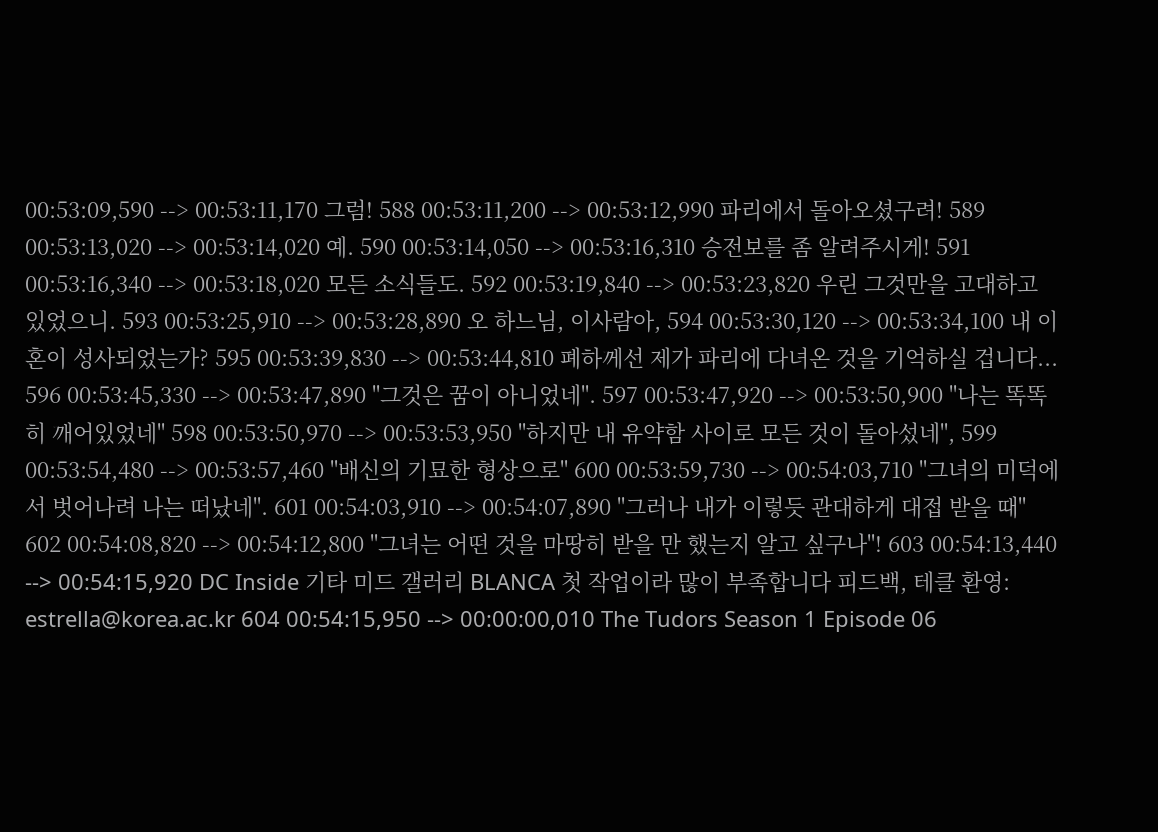00:53:09,590 --> 00:53:11,170 그럼! 588 00:53:11,200 --> 00:53:12,990 파리에서 돌아오셨구려! 589 00:53:13,020 --> 00:53:14,020 예. 590 00:53:14,050 --> 00:53:16,310 승전보를 좀 알려주시게! 591 00:53:16,340 --> 00:53:18,020 모든 소식들도. 592 00:53:19,840 --> 00:53:23,820 우린 그것만을 고대하고 있었으니. 593 00:53:25,910 --> 00:53:28,890 오 하느님, 이사람아, 594 00:53:30,120 --> 00:53:34,100 내 이혼이 성사되었는가? 595 00:53:39,830 --> 00:53:44,810 폐하께선 제가 파리에 다녀온 것을 기억하실 겁니다... 596 00:53:45,330 --> 00:53:47,890 "그것은 꿈이 아니었네". 597 00:53:47,920 --> 00:53:50,900 "나는 똑똑히 깨어있었네" 598 00:53:50,970 --> 00:53:53,950 "하지만 내 유약함 사이로 모든 것이 돌아섰네", 599 00:53:54,480 --> 00:53:57,460 "배신의 기묘한 형상으로" 600 00:53:59,730 --> 00:54:03,710 "그녀의 미덕에서 벗어나려 나는 떠났네". 601 00:54:03,910 --> 00:54:07,890 "그러나 내가 이렇듯 관대하게 대접 받을 때" 602 00:54:08,820 --> 00:54:12,800 "그녀는 어떤 것을 마땅히 받을 만 했는지 알고 싶구나"! 603 00:54:13,440 --> 00:54:15,920 DC Inside 기타 미드 갤러리 BLANCA 첫 작업이라 많이 부족합니다 피드백, 테클 환영: estrella@korea.ac.kr 604 00:54:15,950 --> 00:00:00,010 The Tudors Season 1 Episode 06